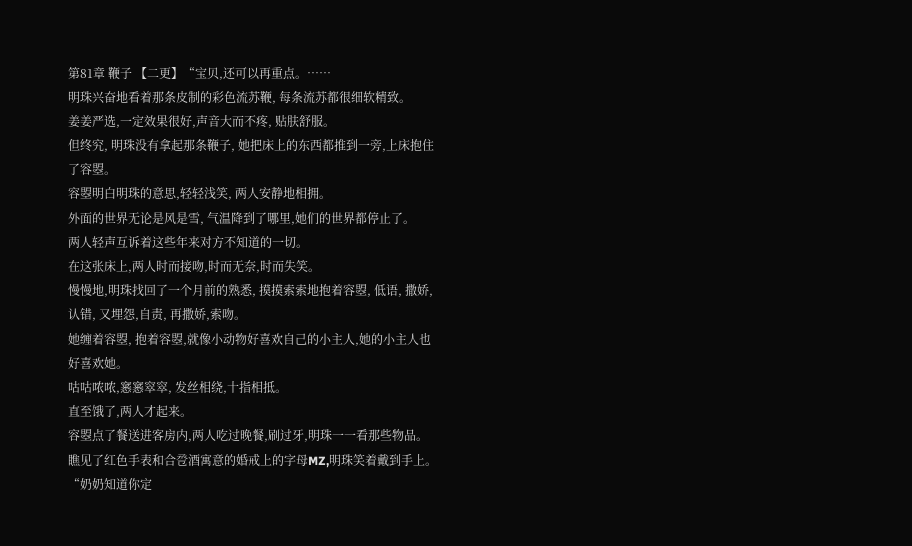第81章 鞭子 【二更】“宝贝,还可以再重点。……
明珠兴奋地看着那条皮制的彩色流苏鞭, 每条流苏都很细软精致。
姜姜严选,一定效果很好,声音大而不疼, 贴肤舒服。
但终究, 明珠没有拿起那条鞭子, 她把床上的东西都推到一旁,上床抱住了容曌。
容曌明白明珠的意思,轻轻浅笑, 两人安静地相拥。
外面的世界无论是风是雪, 气温降到了哪里,她们的世界都停止了。
两人轻声互诉着这些年来对方不知道的一切。
在这张床上,两人时而接吻,时而无奈,时而失笑。
慢慢地,明珠找回了一个月前的熟悉, 摸摸索索地抱着容曌, 低语, 撒娇,认错, 又埋怨,自责, 再撒娇,索吻。
她缠着容曌, 抱着容曌,就像小动物好喜欢自己的小主人,她的小主人也好喜欢她。
咕咕哝哝,窸窸窣窣, 发丝相绕,十指相抵。
直至饿了,两人才起来。
容曌点了餐送进客房内,两人吃过晚餐,刷过牙,明珠一一看那些物品。
瞧见了红色手表和合卺酒寓意的婚戒上的字母MZ,明珠笑着戴到手上。
“奶奶知道你定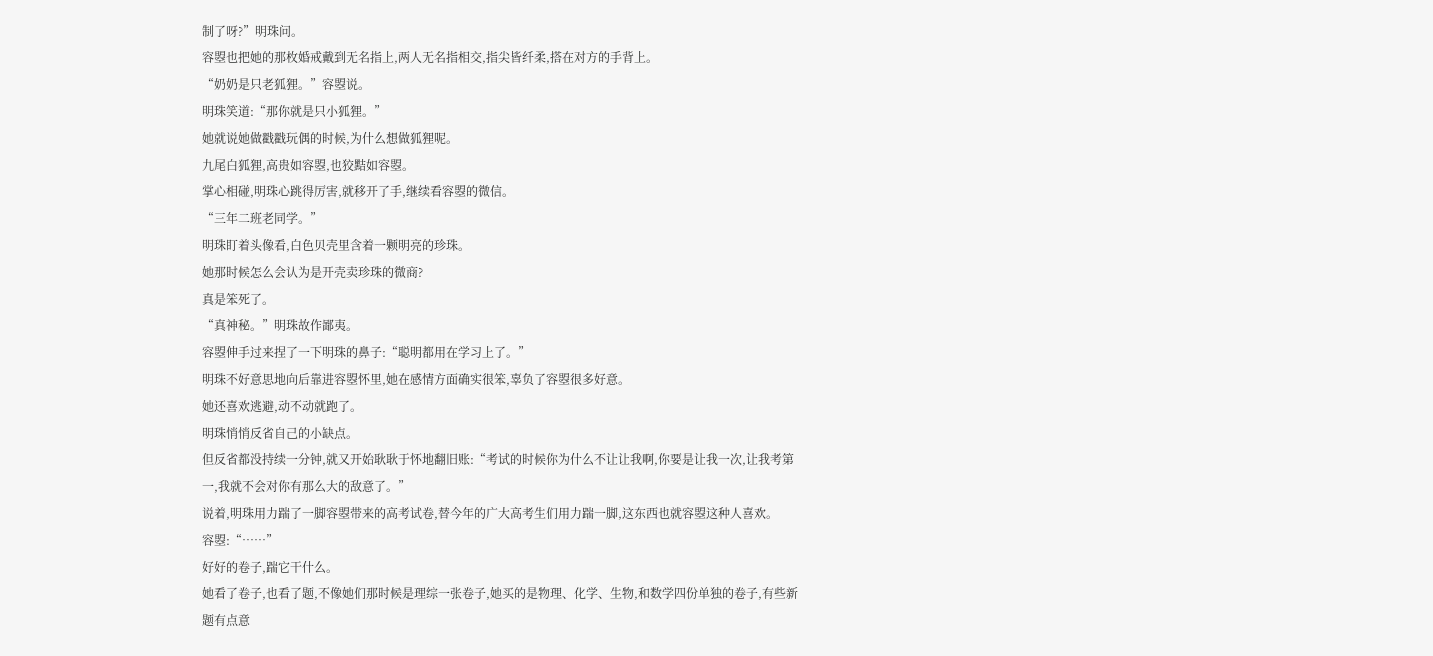制了呀?”明珠问。
容曌也把她的那枚婚戒戴到无名指上,两人无名指相交,指尖皆纤柔,搭在对方的手背上。
“奶奶是只老狐狸。”容曌说。
明珠笑道:“那你就是只小狐狸。”
她就说她做戳戳玩偶的时候,为什么想做狐狸呢。
九尾白狐狸,高贵如容曌,也狡黠如容曌。
掌心相碰,明珠心跳得厉害,就移开了手,继续看容曌的微信。
“三年二班老同学。”
明珠盯着头像看,白色贝壳里含着一颗明亮的珍珠。
她那时候怎么会认为是开壳卖珍珠的微商?
真是笨死了。
“真神秘。”明珠故作鄙夷。
容曌伸手过来捏了一下明珠的鼻子:“聪明都用在学习上了。”
明珠不好意思地向后靠进容曌怀里,她在感情方面确实很笨,辜负了容曌很多好意。
她还喜欢逃避,动不动就跑了。
明珠悄悄反省自己的小缺点。
但反省都没持续一分钟,就又开始耿耿于怀地翻旧账:“考试的时候你为什么不让让我啊,你要是让我一次,让我考第一,我就不会对你有那么大的敌意了。”
说着,明珠用力踹了一脚容曌带来的高考试卷,替今年的广大高考生们用力踹一脚,这东西也就容曌这种人喜欢。
容曌:“……”
好好的卷子,踹它干什么。
她看了卷子,也看了题,不像她们那时候是理综一张卷子,她买的是物理、化学、生物,和数学四份单独的卷子,有些新题有点意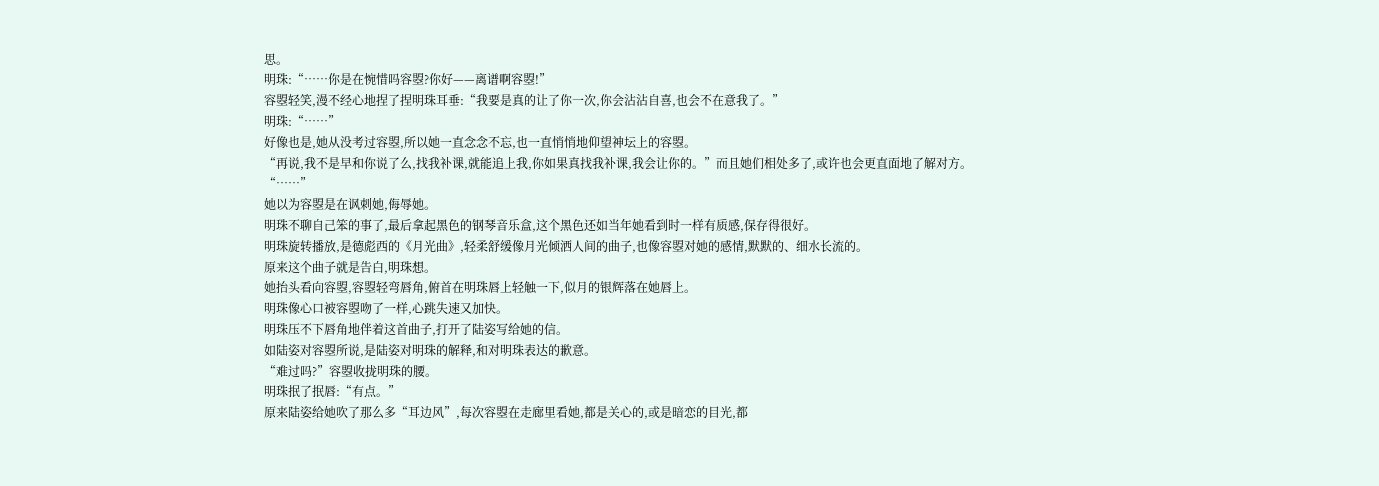思。
明珠:“……你是在惋惜吗容曌?你好——离谱啊容曌!”
容曌轻笑,漫不经心地捏了捏明珠耳垂:“我要是真的让了你一次,你会沾沾自喜,也会不在意我了。”
明珠:“……”
好像也是,她从没考过容曌,所以她一直念念不忘,也一直悄悄地仰望神坛上的容曌。
“再说,我不是早和你说了么,找我补课,就能追上我,你如果真找我补课,我会让你的。”而且她们相处多了,或许也会更直面地了解对方。
“……”
她以为容曌是在讽刺她,侮辱她。
明珠不聊自己笨的事了,最后拿起黑色的钢琴音乐盒,这个黑色还如当年她看到时一样有质感,保存得很好。
明珠旋转播放,是德彪西的《月光曲》,轻柔舒缓像月光倾洒人间的曲子,也像容曌对她的感情,默默的、细水长流的。
原来这个曲子就是告白,明珠想。
她抬头看向容曌,容曌轻弯唇角,俯首在明珠唇上轻触一下,似月的银辉落在她唇上。
明珠像心口被容曌吻了一样,心跳失速又加快。
明珠压不下唇角地伴着这首曲子,打开了陆姿写给她的信。
如陆姿对容曌所说,是陆姿对明珠的解释,和对明珠表达的歉意。
“难过吗?”容曌收拢明珠的腰。
明珠抿了抿唇:“有点。”
原来陆姿给她吹了那么多“耳边风”,每次容曌在走廊里看她,都是关心的,或是暗恋的目光,都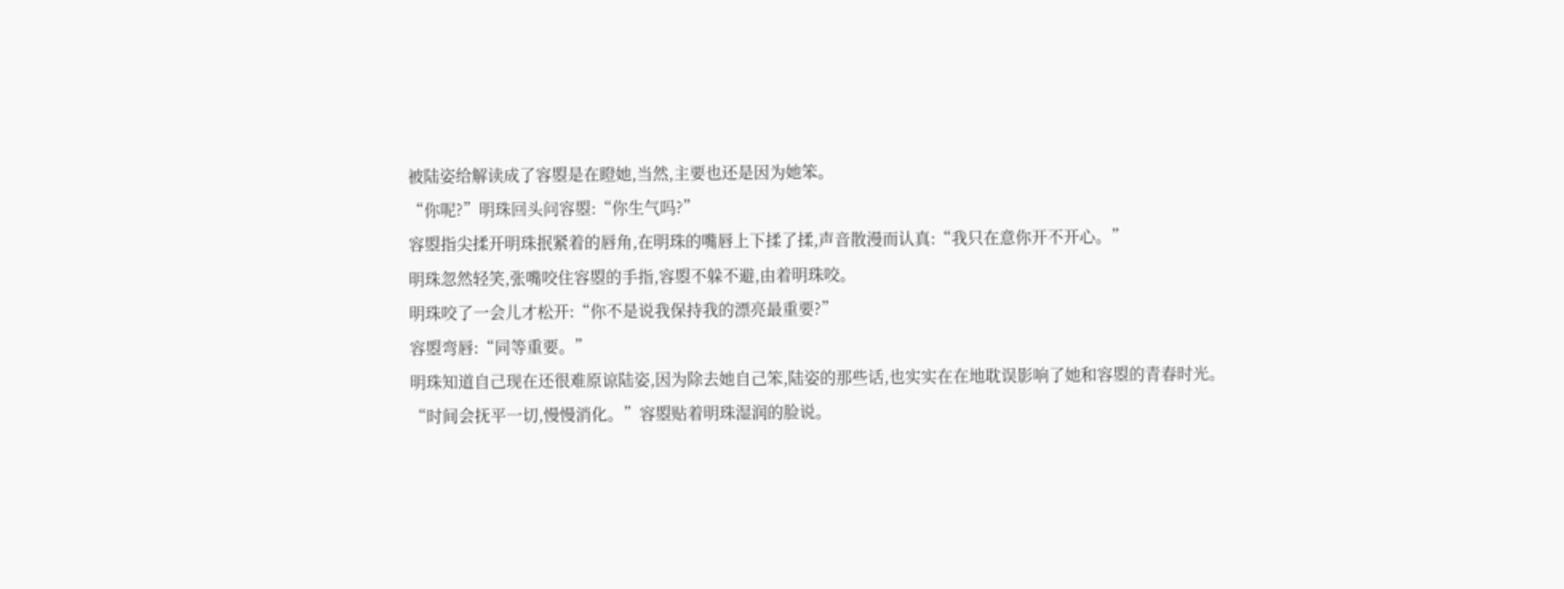被陆姿给解读成了容曌是在瞪她,当然,主要也还是因为她笨。
“你呢?”明珠回头问容曌:“你生气吗?”
容曌指尖揉开明珠抿紧着的唇角,在明珠的嘴唇上下揉了揉,声音散漫而认真:“我只在意你开不开心。”
明珠忽然轻笑,张嘴咬住容曌的手指,容曌不躲不避,由着明珠咬。
明珠咬了一会儿才松开:“你不是说我保持我的漂亮最重要?”
容曌弯唇:“同等重要。”
明珠知道自己现在还很难原谅陆姿,因为除去她自己笨,陆姿的那些话,也实实在在地耽误影响了她和容曌的青春时光。
“时间会抚平一切,慢慢消化。”容曌贴着明珠湿润的脸说。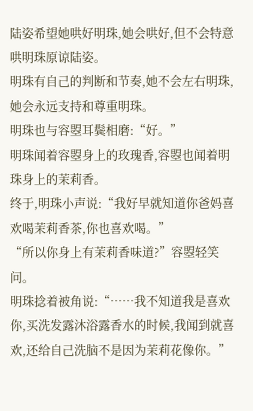陆姿希望她哄好明珠,她会哄好,但不会特意哄明珠原谅陆姿。
明珠有自己的判断和节奏,她不会左右明珠,她会永远支持和尊重明珠。
明珠也与容曌耳鬓相磨:“好。”
明珠闻着容曌身上的玫瑰香,容曌也闻着明珠身上的茉莉香。
终于,明珠小声说:“我好早就知道你爸妈喜欢喝茉莉香茶,你也喜欢喝。”
“所以你身上有茉莉香味道?”容曌轻笑问。
明珠捻着被角说:“……我不知道我是喜欢你,买洗发露沐浴露香水的时候,我闻到就喜欢,还给自己洗脑不是因为茉莉花像你。”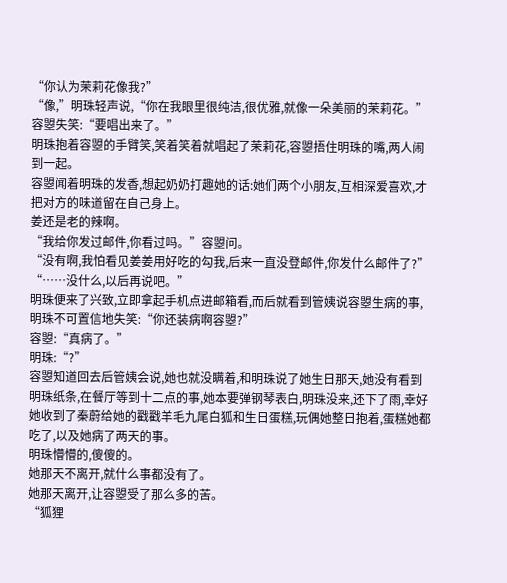“你认为茉莉花像我?”
“像,”明珠轻声说,“你在我眼里很纯洁,很优雅,就像一朵美丽的茉莉花。”
容曌失笑:“要唱出来了。”
明珠抱着容曌的手臂笑,笑着笑着就唱起了茉莉花,容曌捂住明珠的嘴,两人闹到一起。
容曌闻着明珠的发香,想起奶奶打趣她的话:她们两个小朋友,互相深爱喜欢,才把对方的味道留在自己身上。
姜还是老的辣啊。
“我给你发过邮件,你看过吗。”容曌问。
“没有啊,我怕看见姜姜用好吃的勾我,后来一直没登邮件,你发什么邮件了?”
“……没什么,以后再说吧。”
明珠便来了兴致,立即拿起手机点进邮箱看,而后就看到管姨说容曌生病的事,明珠不可置信地失笑:“你还装病啊容曌?”
容曌:“真病了。”
明珠:“?”
容曌知道回去后管姨会说,她也就没瞒着,和明珠说了她生日那天,她没有看到明珠纸条,在餐厅等到十二点的事,她本要弹钢琴表白,明珠没来,还下了雨,幸好她收到了秦蔚给她的戳戳羊毛九尾白狐和生日蛋糕,玩偶她整日抱着,蛋糕她都吃了,以及她病了两天的事。
明珠懵懵的,傻傻的。
她那天不离开,就什么事都没有了。
她那天离开,让容曌受了那么多的苦。
“狐狸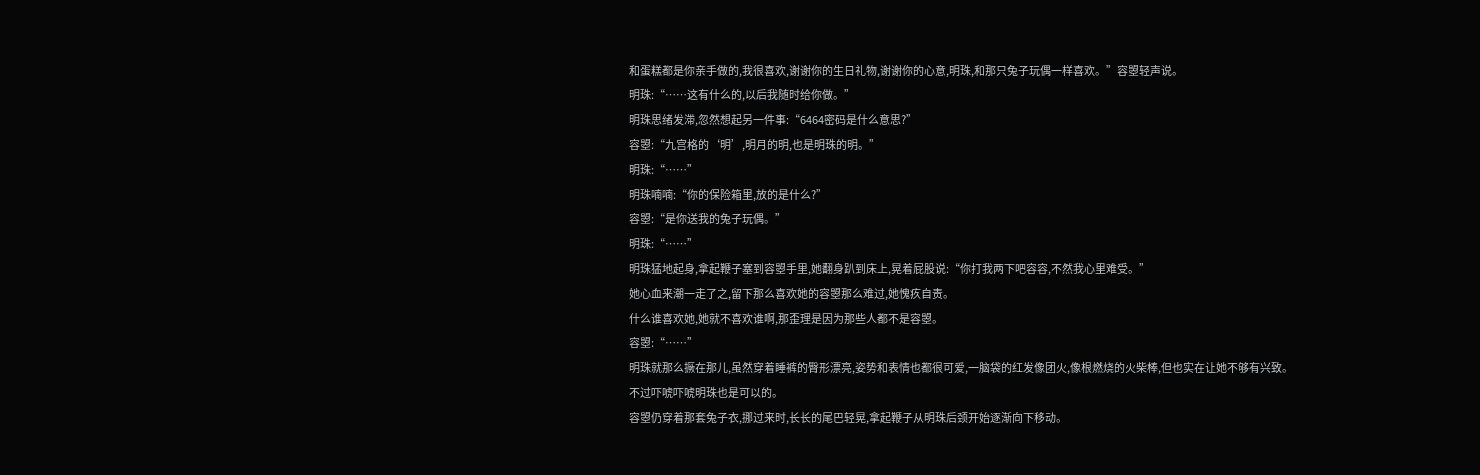和蛋糕都是你亲手做的,我很喜欢,谢谢你的生日礼物,谢谢你的心意,明珠,和那只兔子玩偶一样喜欢。”容曌轻声说。
明珠:“……这有什么的,以后我随时给你做。”
明珠思绪发滞,忽然想起另一件事:“6464密码是什么意思?”
容曌:“九宫格的‘明’,明月的明,也是明珠的明。”
明珠:“……”
明珠喃喃:“你的保险箱里,放的是什么?”
容曌:“是你送我的兔子玩偶。”
明珠:“……”
明珠猛地起身,拿起鞭子塞到容曌手里,她翻身趴到床上,晃着屁股说:“你打我两下吧容容,不然我心里难受。”
她心血来潮一走了之,留下那么喜欢她的容曌那么难过,她愧疚自责。
什么谁喜欢她,她就不喜欢谁啊,那歪理是因为那些人都不是容曌。
容曌:“……”
明珠就那么撅在那儿,虽然穿着睡裤的臀形漂亮,姿势和表情也都很可爱,一脑袋的红发像团火,像根燃烧的火柴棒,但也实在让她不够有兴致。
不过吓唬吓唬明珠也是可以的。
容曌仍穿着那套兔子衣,挪过来时,长长的尾巴轻晃,拿起鞭子从明珠后颈开始逐渐向下移动。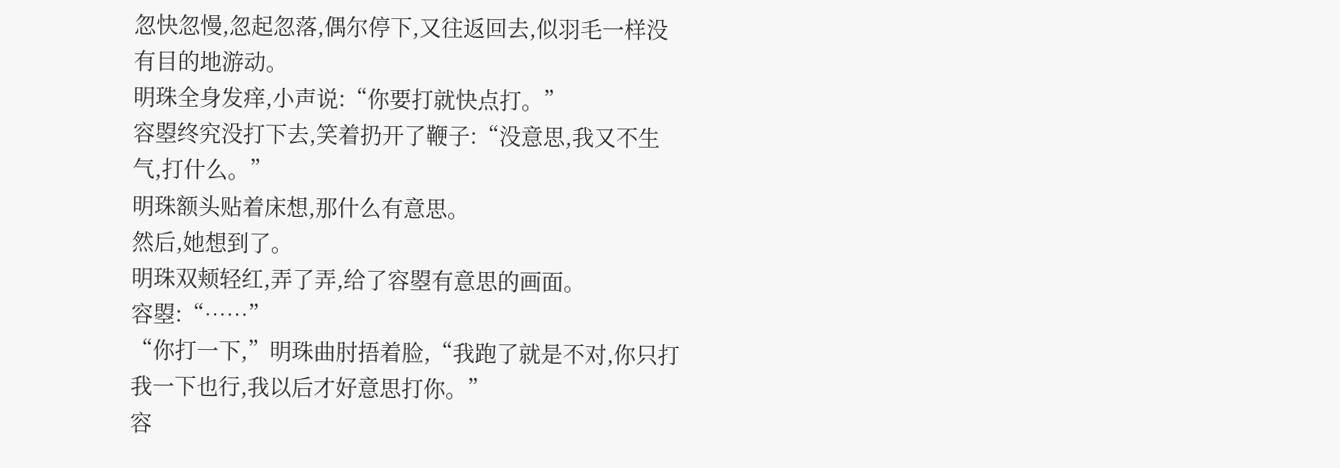忽快忽慢,忽起忽落,偶尔停下,又往返回去,似羽毛一样没有目的地游动。
明珠全身发痒,小声说:“你要打就快点打。”
容曌终究没打下去,笑着扔开了鞭子:“没意思,我又不生气,打什么。”
明珠额头贴着床想,那什么有意思。
然后,她想到了。
明珠双颊轻红,弄了弄,给了容曌有意思的画面。
容曌:“……”
“你打一下,”明珠曲肘捂着脸,“我跑了就是不对,你只打我一下也行,我以后才好意思打你。”
容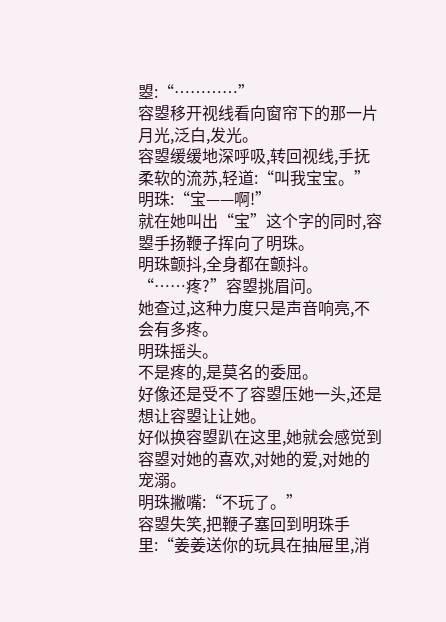曌:“…………”
容曌移开视线看向窗帘下的那一片月光,泛白,发光。
容曌缓缓地深呼吸,转回视线,手抚柔软的流苏,轻道:“叫我宝宝。”
明珠:“宝——啊!”
就在她叫出“宝”这个字的同时,容曌手扬鞭子挥向了明珠。
明珠颤抖,全身都在颤抖。
“……疼?”容曌挑眉问。
她查过,这种力度只是声音响亮,不会有多疼。
明珠摇头。
不是疼的,是莫名的委屈。
好像还是受不了容曌压她一头,还是想让容曌让让她。
好似换容曌趴在这里,她就会感觉到容曌对她的喜欢,对她的爱,对她的宠溺。
明珠撇嘴:“不玩了。”
容曌失笑,把鞭子塞回到明珠手里:“姜姜送你的玩具在抽屉里,消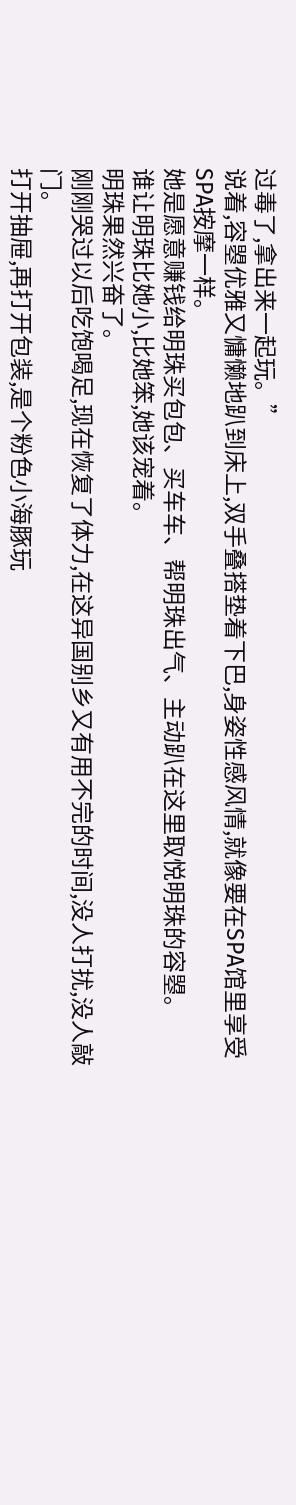过毒了,拿出来一起玩。”
说着,容曌优雅又慵懒地趴到床上,双手叠搭垫着下巴,身姿性感风情,就像要在SPA馆里享受SPA按摩一样。
她是愿意赚钱给明珠买包包、买车车、帮明珠出气、主动趴在这里取悦明珠的容曌。
谁让明珠比她小,比她笨,她该宠着。
明珠果然兴奋了。
刚刚哭过以后吃饱喝足,现在恢复了体力,在这异国别乡又有用不完的时间,没人打扰,没人敲门。
打开抽屉,再打开包装,是个粉色小海豚玩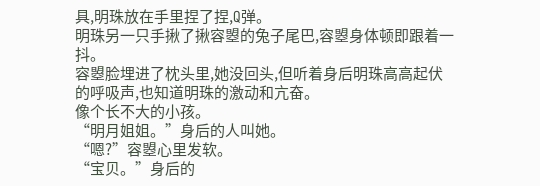具,明珠放在手里捏了捏,Q弹。
明珠另一只手揪了揪容曌的兔子尾巴,容曌身体顿即跟着一抖。
容曌脸埋进了枕头里,她没回头,但听着身后明珠高高起伏的呼吸声,也知道明珠的激动和亢奋。
像个长不大的小孩。
“明月姐姐。”身后的人叫她。
“嗯?”容曌心里发软。
“宝贝。”身后的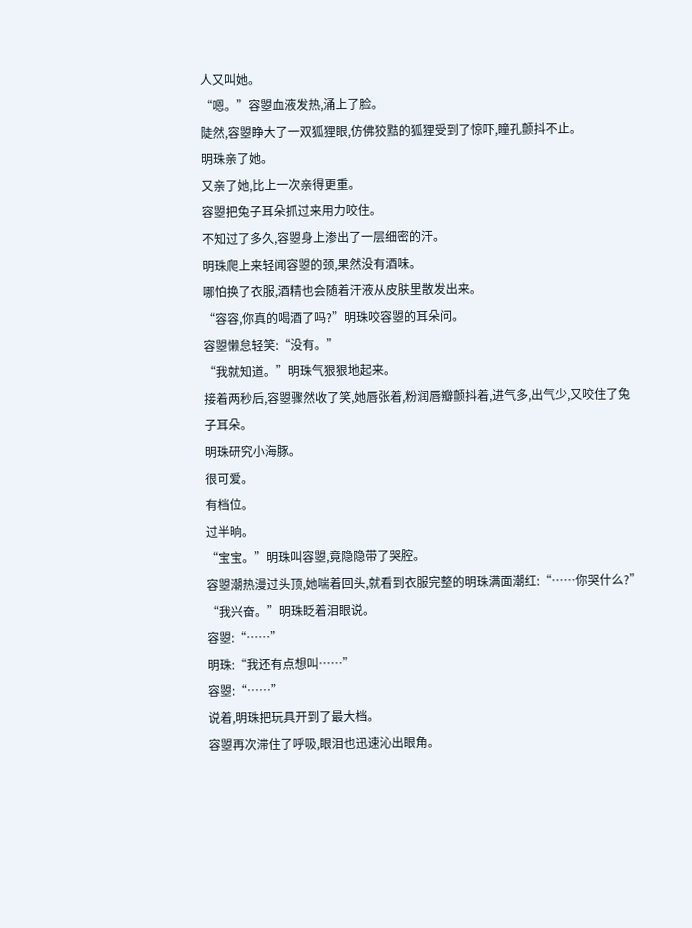人又叫她。
“嗯。”容曌血液发热,涌上了脸。
陡然,容曌睁大了一双狐狸眼,仿佛狡黠的狐狸受到了惊吓,瞳孔颤抖不止。
明珠亲了她。
又亲了她,比上一次亲得更重。
容曌把兔子耳朵抓过来用力咬住。
不知过了多久,容曌身上渗出了一层细密的汗。
明珠爬上来轻闻容曌的颈,果然没有酒味。
哪怕换了衣服,酒精也会随着汗液从皮肤里散发出来。
“容容,你真的喝酒了吗?”明珠咬容曌的耳朵问。
容曌懒怠轻笑:“没有。”
“我就知道。”明珠气狠狠地起来。
接着两秒后,容曌骤然收了笑,她唇张着,粉润唇瓣颤抖着,进气多,出气少,又咬住了兔子耳朵。
明珠研究小海豚。
很可爱。
有档位。
过半晌。
“宝宝。”明珠叫容曌,竟隐隐带了哭腔。
容曌潮热漫过头顶,她喘着回头,就看到衣服完整的明珠满面潮红:“……你哭什么?”
“我兴奋。”明珠眨着泪眼说。
容曌:“……”
明珠:“我还有点想叫……”
容曌:“……”
说着,明珠把玩具开到了最大档。
容曌再次滞住了呼吸,眼泪也迅速沁出眼角。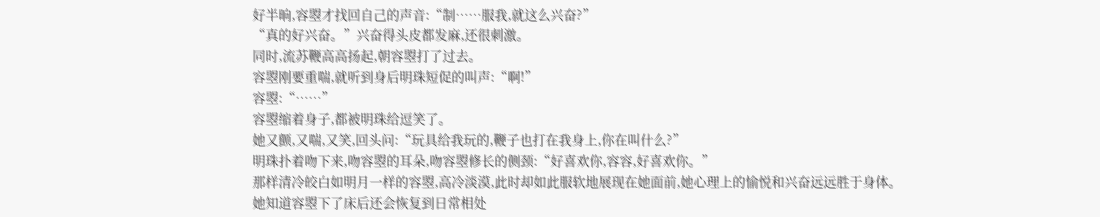好半晌,容曌才找回自己的声音:“制……服我,就这么兴奋?”
“真的好兴奋。”兴奋得头皮都发麻,还很刺激。
同时,流苏鞭高高扬起,朝容曌打了过去。
容曌刚要重喘,就听到身后明珠短促的叫声:“啊!”
容曌:“……”
容曌缩着身子,都被明珠给逗笑了。
她又颤,又喘,又笑,回头问:“玩具给我玩的,鞭子也打在我身上,你在叫什么?”
明珠扑着吻下来,吻容曌的耳朵,吻容曌修长的侧颈:“好喜欢你,容容,好喜欢你。”
那样清冷皎白如明月一样的容曌,高冷淡漠,此时却如此服软地展现在她面前,她心理上的愉悦和兴奋远远胜于身体。
她知道容曌下了床后还会恢复到日常相处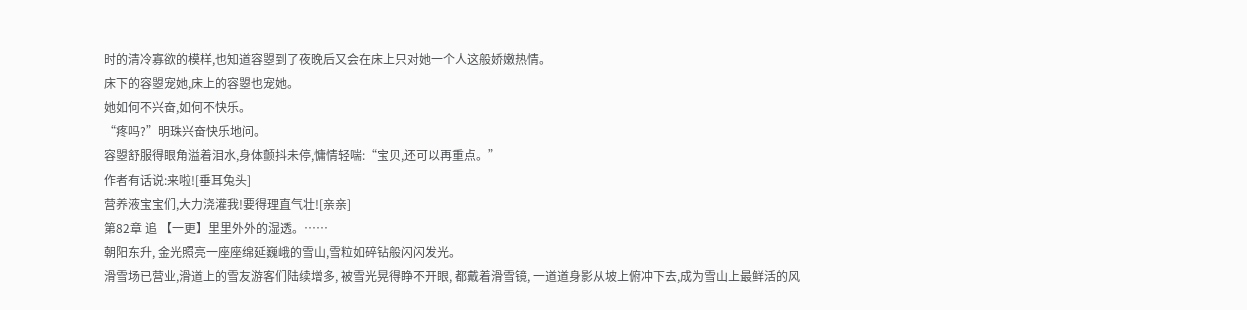时的清冷寡欲的模样,也知道容曌到了夜晚后又会在床上只对她一个人这般娇嫩热情。
床下的容曌宠她,床上的容曌也宠她。
她如何不兴奋,如何不快乐。
“疼吗?”明珠兴奋快乐地问。
容曌舒服得眼角溢着泪水,身体颤抖未停,慵情轻喘:“宝贝,还可以再重点。”
作者有话说:来啦![垂耳兔头]
营养液宝宝们,大力浇灌我!要得理直气壮![亲亲]
第82章 追 【一更】里里外外的湿透。……
朝阳东升, 金光照亮一座座绵延巍峨的雪山,雪粒如碎钻般闪闪发光。
滑雪场已营业,滑道上的雪友游客们陆续增多, 被雪光晃得睁不开眼, 都戴着滑雪镜, 一道道身影从坡上俯冲下去,成为雪山上最鲜活的风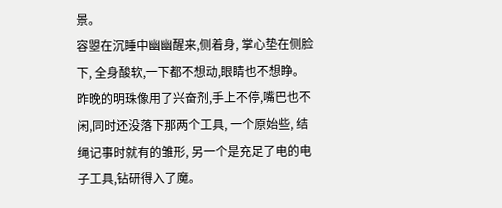景。
容曌在沉睡中幽幽醒来,侧着身, 掌心垫在侧脸下, 全身酸软,一下都不想动,眼睛也不想睁。
昨晚的明珠像用了兴奋剂,手上不停,嘴巴也不闲,同时还没落下那两个工具, 一个原始些, 结绳记事时就有的雏形, 另一个是充足了电的电子工具,钻研得入了魔。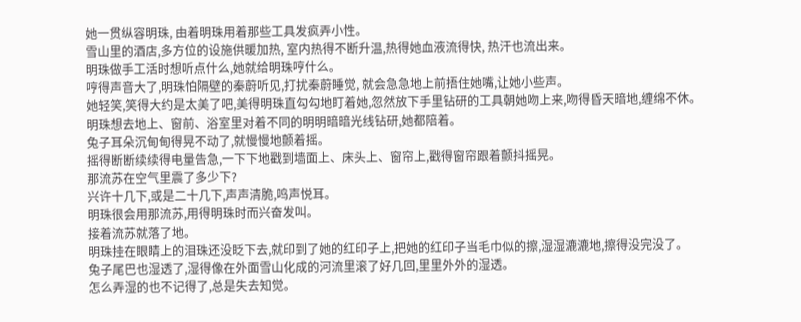她一贯纵容明珠, 由着明珠用着那些工具发疯弄小性。
雪山里的酒店,多方位的设施供暖加热, 室内热得不断升温,热得她血液流得快, 热汗也流出来。
明珠做手工活时想听点什么,她就给明珠哼什么。
哼得声音大了,明珠怕隔壁的秦蔚听见,打扰秦蔚睡觉, 就会急急地上前捂住她嘴,让她小些声。
她轻笑,笑得大约是太美了吧,美得明珠直勾勾地盯着她,忽然放下手里钻研的工具朝她吻上来,吻得昏天暗地,缠绵不休。
明珠想去地上、窗前、浴室里对着不同的明明暗暗光线钻研,她都陪着。
兔子耳朵沉甸甸得晃不动了,就慢慢地颤着摇。
摇得断断续续得电量告急,一下下地戳到墙面上、床头上、窗帘上,戳得窗帘跟着颤抖摇晃。
那流苏在空气里震了多少下?
兴许十几下,或是二十几下,声声清脆,鸣声悦耳。
明珠很会用那流苏,用得明珠时而兴奋发叫。
接着流苏就落了地。
明珠挂在眼睛上的泪珠还没眨下去,就印到了她的红印子上,把她的红印子当毛巾似的擦,湿湿漉漉地,擦得没完没了。
兔子尾巴也湿透了,湿得像在外面雪山化成的河流里滚了好几回,里里外外的湿透。
怎么弄湿的也不记得了,总是失去知觉。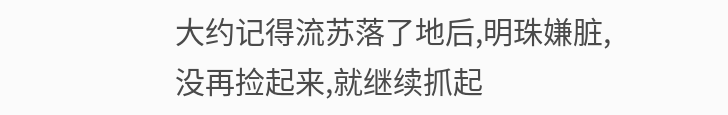大约记得流苏落了地后,明珠嫌脏,没再捡起来,就继续抓起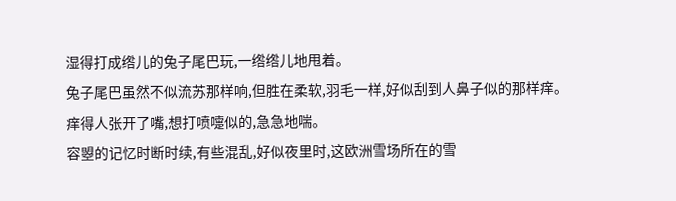湿得打成绺儿的兔子尾巴玩,一绺绺儿地甩着。
兔子尾巴虽然不似流苏那样响,但胜在柔软,羽毛一样,好似刮到人鼻子似的那样痒。
痒得人张开了嘴,想打喷嚏似的,急急地喘。
容曌的记忆时断时续,有些混乱,好似夜里时,这欧洲雪场所在的雪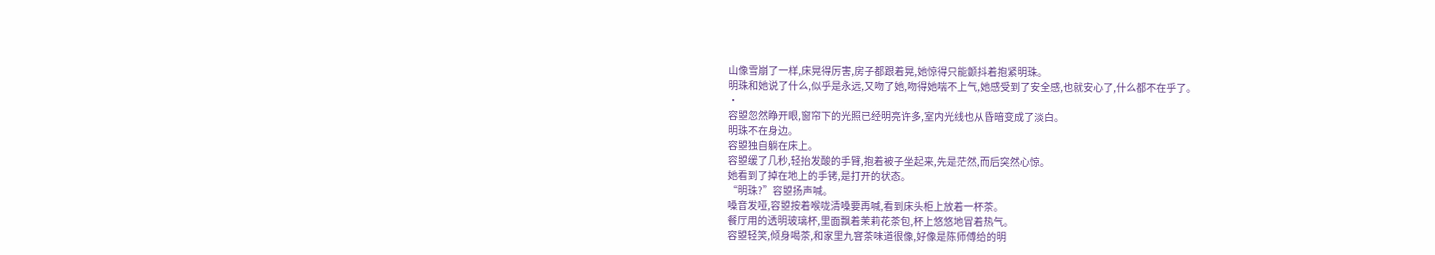山像雪崩了一样,床晃得厉害,房子都跟着晃,她惊得只能颤抖着抱紧明珠。
明珠和她说了什么,似乎是永远,又吻了她,吻得她喘不上气,她感受到了安全感,也就安心了,什么都不在乎了。
·
容曌忽然睁开眼,窗帘下的光照已经明亮许多,室内光线也从昏暗变成了淡白。
明珠不在身边。
容曌独自躺在床上。
容曌缓了几秒,轻抬发酸的手臂,抱着被子坐起来,先是茫然,而后突然心惊。
她看到了掉在地上的手铐,是打开的状态。
“明珠?”容曌扬声喊。
嗓音发哑,容曌按着喉咙清嗓要再喊,看到床头柜上放着一杯茶。
餐厅用的透明玻璃杯,里面飘着茉莉花茶包,杯上悠悠地冒着热气。
容曌轻笑,倾身喝茶,和家里九窨茶味道很像,好像是陈师傅给的明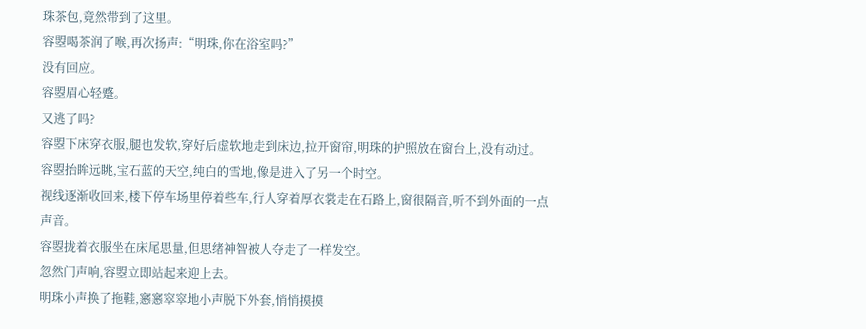珠茶包,竟然带到了这里。
容曌喝茶润了喉,再次扬声:“明珠,你在浴室吗?”
没有回应。
容曌眉心轻蹙。
又逃了吗?
容曌下床穿衣服,腿也发软,穿好后虚软地走到床边,拉开窗帘,明珠的护照放在窗台上,没有动过。
容曌抬眸远眺,宝石蓝的天空,纯白的雪地,像是进入了另一个时空。
视线逐渐收回来,楼下停车场里停着些车,行人穿着厚衣裳走在石路上,窗很隔音,听不到外面的一点声音。
容曌拢着衣服坐在床尾思量,但思绪神智被人夺走了一样发空。
忽然门声响,容曌立即站起来迎上去。
明珠小声换了拖鞋,窸窸窣窣地小声脱下外套,悄悄摸摸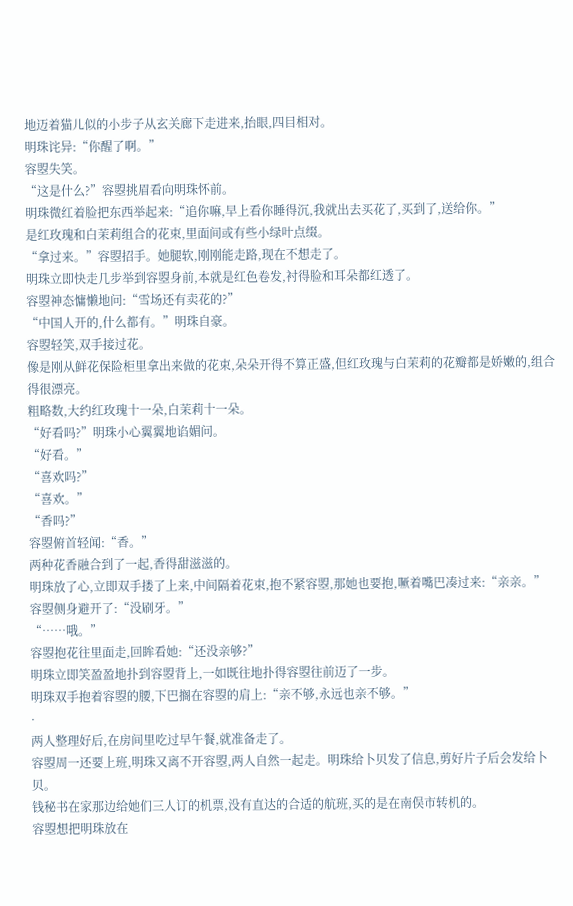地迈着猫儿似的小步子从玄关廊下走进来,抬眼,四目相对。
明珠诧异:“你醒了啊。”
容曌失笑。
“这是什么?”容曌挑眉看向明珠怀前。
明珠微红着脸把东西举起来:“追你嘛,早上看你睡得沉,我就出去买花了,买到了,送给你。”
是红玫瑰和白茉莉组合的花束,里面间或有些小绿叶点缀。
“拿过来。”容曌招手。她腿软,刚刚能走路,现在不想走了。
明珠立即快走几步举到容曌身前,本就是红色卷发,衬得脸和耳朵都红透了。
容曌神态慵懒地问:“雪场还有卖花的?”
“中国人开的,什么都有。”明珠自豪。
容曌轻笑,双手接过花。
像是刚从鲜花保险柜里拿出来做的花束,朵朵开得不算正盛,但红玫瑰与白茉莉的花瓣都是娇嫩的,组合得很漂亮。
粗略数,大约红玫瑰十一朵,白茉莉十一朵。
“好看吗?”明珠小心翼翼地谄媚问。
“好看。”
“喜欢吗?”
“喜欢。”
“香吗?”
容曌俯首轻闻:“香。”
两种花香融合到了一起,香得甜滋滋的。
明珠放了心,立即双手搂了上来,中间隔着花束,抱不紧容曌,那她也要抱,噘着嘴巴凑过来:“亲亲。”
容曌侧身避开了:“没刷牙。”
“……哦。”
容曌抱花往里面走,回眸看她:“还没亲够?”
明珠立即笑盈盈地扑到容曌背上,一如既往地扑得容曌往前迈了一步。
明珠双手抱着容曌的腰,下巴搁在容曌的肩上:“亲不够,永远也亲不够。”
·
两人整理好后,在房间里吃过早午餐,就准备走了。
容曌周一还要上班,明珠又离不开容曌,两人自然一起走。明珠给卜贝发了信息,剪好片子后会发给卜贝。
钱秘书在家那边给她们三人订的机票,没有直达的合适的航班,买的是在南俣市转机的。
容曌想把明珠放在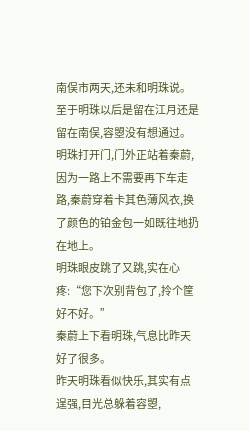南俣市两天,还未和明珠说。
至于明珠以后是留在江月还是留在南俣,容曌没有想通过。
明珠打开门,门外正站着秦蔚,因为一路上不需要再下车走路,秦蔚穿着卡其色薄风衣,换了颜色的铂金包一如既往地扔在地上。
明珠眼皮跳了又跳,实在心疼:“您下次别背包了,拎个筐好不好。”
秦蔚上下看明珠,气息比昨天好了很多。
昨天明珠看似快乐,其实有点逞强,目光总躲着容曌,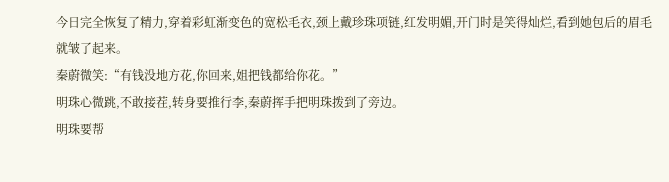今日完全恢复了精力,穿着彩虹渐变色的宽松毛衣,颈上戴珍珠项链,红发明媚,开门时是笑得灿烂,看到她包后的眉毛就皱了起来。
秦蔚微笑:“有钱没地方花,你回来,姐把钱都给你花。”
明珠心微跳,不敢接茬,转身要推行李,秦蔚挥手把明珠拨到了旁边。
明珠要帮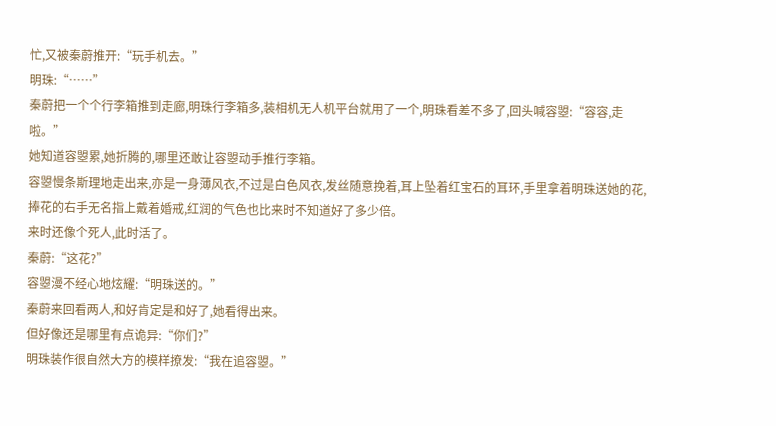忙,又被秦蔚推开:“玩手机去。”
明珠:“……”
秦蔚把一个个行李箱推到走廊,明珠行李箱多,装相机无人机平台就用了一个,明珠看差不多了,回头喊容曌:“容容,走啦。”
她知道容曌累,她折腾的,哪里还敢让容曌动手推行李箱。
容曌慢条斯理地走出来,亦是一身薄风衣,不过是白色风衣,发丝随意挽着,耳上坠着红宝石的耳环,手里拿着明珠送她的花,捧花的右手无名指上戴着婚戒,红润的气色也比来时不知道好了多少倍。
来时还像个死人,此时活了。
秦蔚:“这花?”
容曌漫不经心地炫耀:“明珠送的。”
秦蔚来回看两人,和好肯定是和好了,她看得出来。
但好像还是哪里有点诡异:“你们?”
明珠装作很自然大方的模样撩发:“我在追容曌。”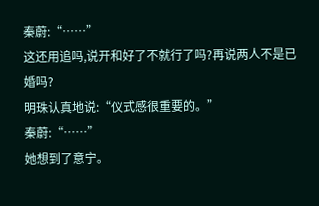秦蔚:“……”
这还用追吗,说开和好了不就行了吗?再说两人不是已婚吗?
明珠认真地说:“仪式感很重要的。”
秦蔚:“……”
她想到了意宁。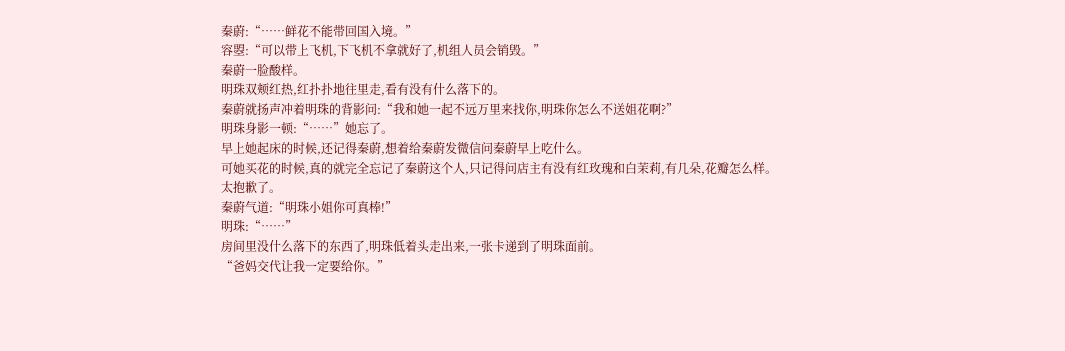秦蔚:“……鲜花不能带回国入境。”
容曌:“可以带上飞机,下飞机不拿就好了,机组人员会销毁。”
秦蔚一脸酸样。
明珠双颊红热,红扑扑地往里走,看有没有什么落下的。
秦蔚就扬声冲着明珠的背影问:“我和她一起不远万里来找你,明珠你怎么不送姐花啊?”
明珠身影一顿:“……”她忘了。
早上她起床的时候,还记得秦蔚,想着给秦蔚发微信问秦蔚早上吃什么。
可她买花的时候,真的就完全忘记了秦蔚这个人,只记得问店主有没有红玫瑰和白茉莉,有几朵,花瓣怎么样。
太抱歉了。
秦蔚气道:“明珠小姐你可真棒!”
明珠:“……”
房间里没什么落下的东西了,明珠低着头走出来,一张卡递到了明珠面前。
“爸妈交代让我一定要给你。”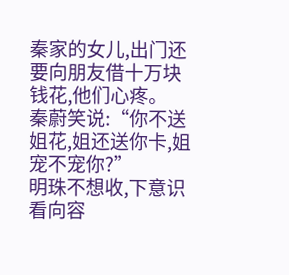秦家的女儿,出门还要向朋友借十万块钱花,他们心疼。
秦蔚笑说:“你不送姐花,姐还送你卡,姐宠不宠你?”
明珠不想收,下意识看向容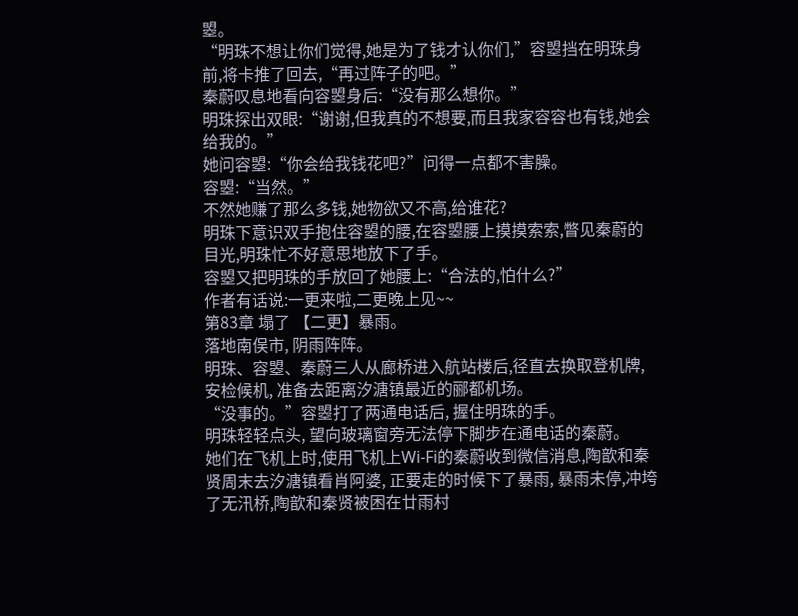曌。
“明珠不想让你们觉得,她是为了钱才认你们,”容曌挡在明珠身前,将卡推了回去,“再过阵子的吧。”
秦蔚叹息地看向容曌身后:“没有那么想你。”
明珠探出双眼:“谢谢,但我真的不想要,而且我家容容也有钱,她会给我的。”
她问容曌:“你会给我钱花吧?”问得一点都不害臊。
容曌:“当然。”
不然她赚了那么多钱,她物欲又不高,给谁花?
明珠下意识双手抱住容曌的腰,在容曌腰上摸摸索索,瞥见秦蔚的目光,明珠忙不好意思地放下了手。
容曌又把明珠的手放回了她腰上:“合法的,怕什么?”
作者有话说:一更来啦,二更晚上见~~
第83章 塌了 【二更】暴雨。
落地南俣市, 阴雨阵阵。
明珠、容曌、秦蔚三人从廊桥进入航站楼后,径直去换取登机牌,安检候机, 准备去距离汐溏镇最近的郦都机场。
“没事的。”容曌打了两通电话后, 握住明珠的手。
明珠轻轻点头, 望向玻璃窗旁无法停下脚步在通电话的秦蔚。
她们在飞机上时,使用飞机上Wi-Fi的秦蔚收到微信消息,陶歆和秦贤周末去汐溏镇看肖阿婆, 正要走的时候下了暴雨, 暴雨未停,冲垮了无汛桥,陶歆和秦贤被困在廿雨村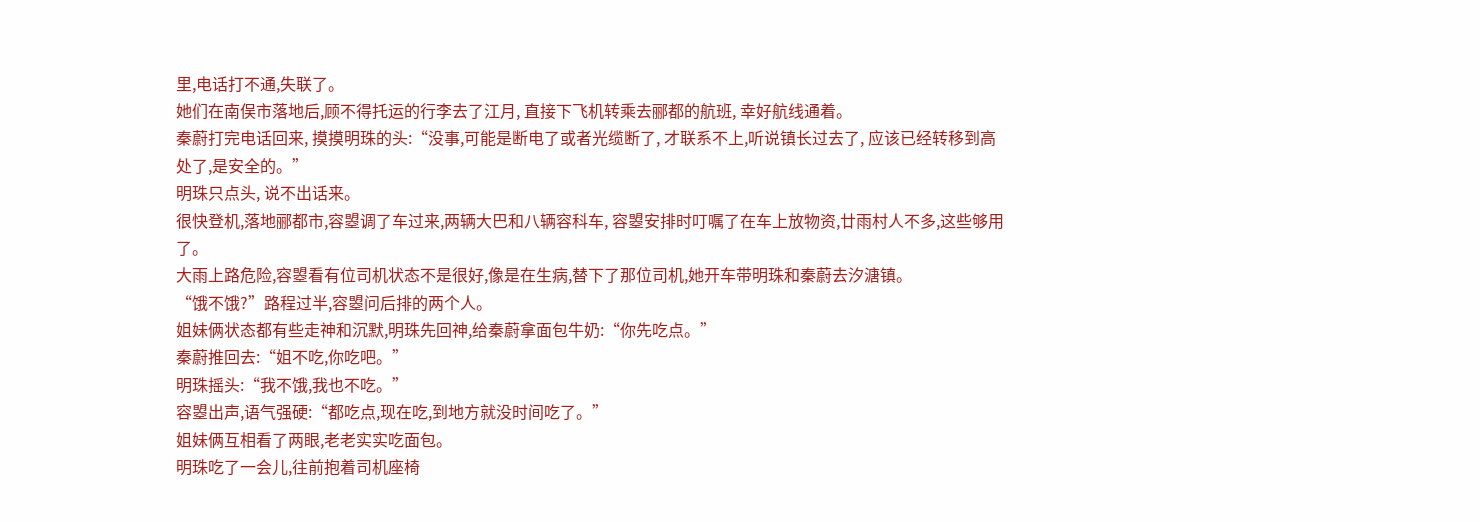里,电话打不通,失联了。
她们在南俣市落地后,顾不得托运的行李去了江月, 直接下飞机转乘去郦都的航班, 幸好航线通着。
秦蔚打完电话回来, 摸摸明珠的头:“没事,可能是断电了或者光缆断了, 才联系不上,听说镇长过去了, 应该已经转移到高处了,是安全的。”
明珠只点头, 说不出话来。
很快登机,落地郦都市,容曌调了车过来,两辆大巴和八辆容科车, 容曌安排时叮嘱了在车上放物资,廿雨村人不多,这些够用了。
大雨上路危险,容曌看有位司机状态不是很好,像是在生病,替下了那位司机,她开车带明珠和秦蔚去汐溏镇。
“饿不饿?”路程过半,容曌问后排的两个人。
姐妹俩状态都有些走神和沉默,明珠先回神,给秦蔚拿面包牛奶:“你先吃点。”
秦蔚推回去:“姐不吃,你吃吧。”
明珠摇头:“我不饿,我也不吃。”
容曌出声,语气强硬:“都吃点,现在吃,到地方就没时间吃了。”
姐妹俩互相看了两眼,老老实实吃面包。
明珠吃了一会儿,往前抱着司机座椅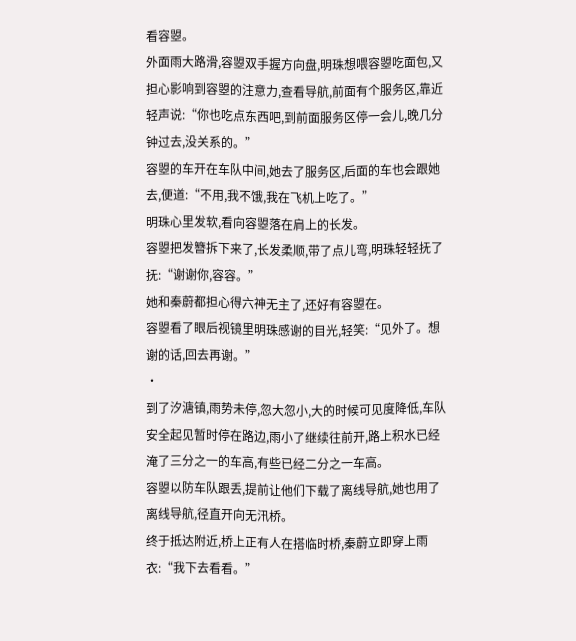看容曌。
外面雨大路滑,容曌双手握方向盘,明珠想喂容曌吃面包,又担心影响到容曌的注意力,查看导航,前面有个服务区,靠近轻声说:“你也吃点东西吧,到前面服务区停一会儿,晚几分钟过去,没关系的。”
容曌的车开在车队中间,她去了服务区,后面的车也会跟她去,便道:“不用,我不饿,我在飞机上吃了。”
明珠心里发软,看向容曌落在肩上的长发。
容曌把发簪拆下来了,长发柔顺,带了点儿弯,明珠轻轻抚了抚:“谢谢你,容容。”
她和秦蔚都担心得六神无主了,还好有容曌在。
容曌看了眼后视镜里明珠感谢的目光,轻笑:“见外了。想谢的话,回去再谢。”
·
到了汐溏镇,雨势未停,忽大忽小,大的时候可见度降低,车队安全起见暂时停在路边,雨小了继续往前开,路上积水已经淹了三分之一的车高,有些已经二分之一车高。
容曌以防车队跟丢,提前让他们下载了离线导航,她也用了离线导航,径直开向无汛桥。
终于抵达附近,桥上正有人在搭临时桥,秦蔚立即穿上雨衣:“我下去看看。”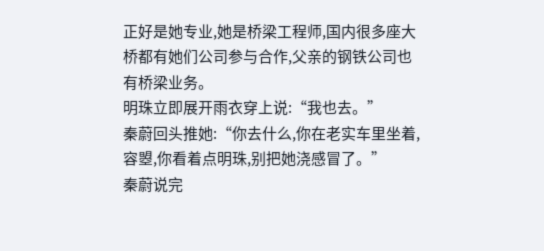正好是她专业,她是桥梁工程师,国内很多座大桥都有她们公司参与合作,父亲的钢铁公司也有桥梁业务。
明珠立即展开雨衣穿上说:“我也去。”
秦蔚回头推她:“你去什么,你在老实车里坐着,容曌,你看着点明珠,别把她浇感冒了。”
秦蔚说完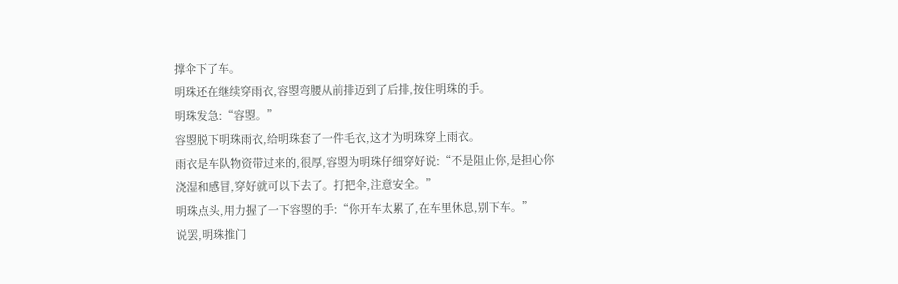撑伞下了车。
明珠还在继续穿雨衣,容曌弯腰从前排迈到了后排,按住明珠的手。
明珠发急:“容曌。”
容曌脱下明珠雨衣,给明珠套了一件毛衣,这才为明珠穿上雨衣。
雨衣是车队物资带过来的,很厚,容曌为明珠仔细穿好说:“不是阻止你,是担心你浇湿和感冒,穿好就可以下去了。打把伞,注意安全。”
明珠点头,用力握了一下容曌的手:“你开车太累了,在车里休息,别下车。”
说罢,明珠推门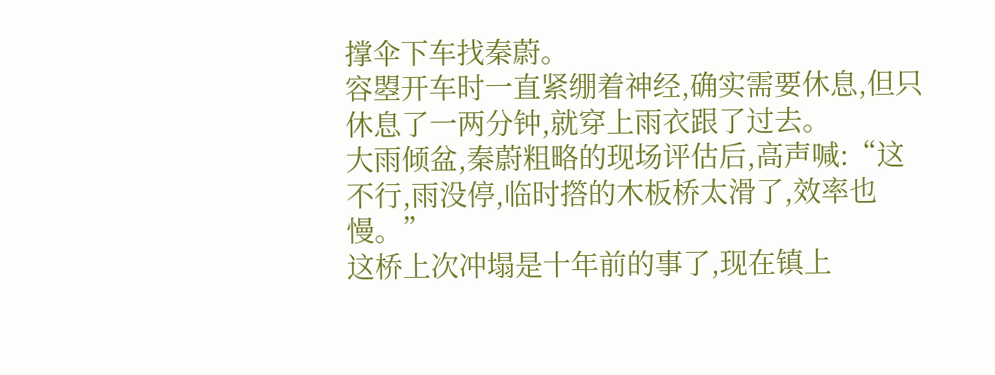撑伞下车找秦蔚。
容曌开车时一直紧绷着神经,确实需要休息,但只休息了一两分钟,就穿上雨衣跟了过去。
大雨倾盆,秦蔚粗略的现场评估后,高声喊:“这不行,雨没停,临时撘的木板桥太滑了,效率也慢。”
这桥上次冲塌是十年前的事了,现在镇上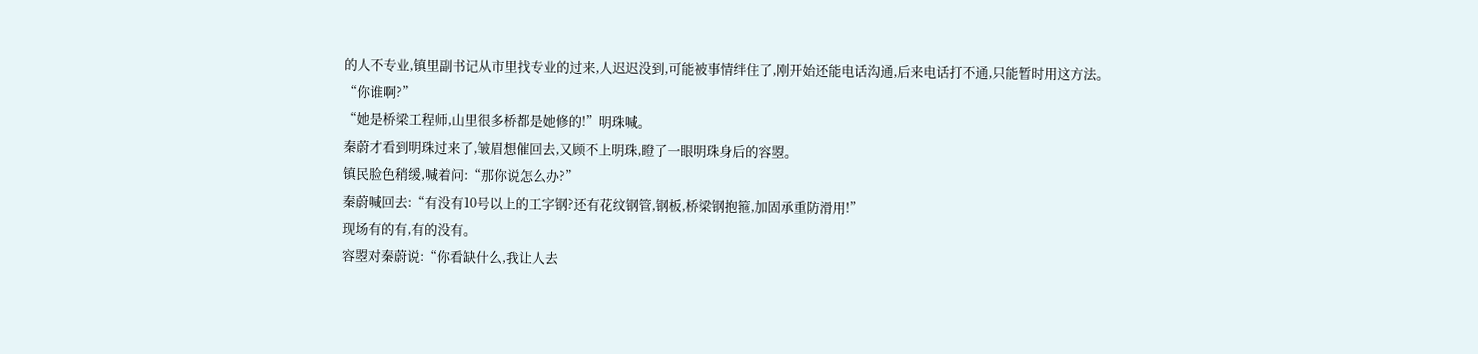的人不专业,镇里副书记从市里找专业的过来,人迟迟没到,可能被事情绊住了,刚开始还能电话沟通,后来电话打不通,只能暂时用这方法。
“你谁啊?”
“她是桥梁工程师,山里很多桥都是她修的!”明珠喊。
秦蔚才看到明珠过来了,皱眉想催回去,又顾不上明珠,瞪了一眼明珠身后的容曌。
镇民脸色稍缓,喊着问:“那你说怎么办?”
秦蔚喊回去:“有没有10号以上的工字钢?还有花纹钢管,钢板,桥梁钢抱箍,加固承重防滑用!”
现场有的有,有的没有。
容曌对秦蔚说:“你看缺什么,我让人去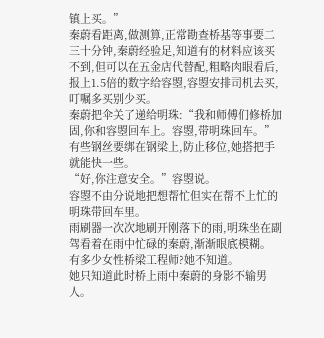镇上买。”
秦蔚看距离,做测算,正常勘查桥基等事要二三十分钟,秦蔚经验足,知道有的材料应该买不到,但可以在五金店代替配,粗略肉眼看后,报上1.5倍的数字给容曌,容曌安排司机去买,叮嘱多买别少买。
秦蔚把伞关了递给明珠:“我和师傅们修桥加固,你和容曌回车上。容曌,带明珠回车。”
有些钢丝要绑在钢梁上,防止移位,她搭把手就能快一些。
“好,你注意安全。”容曌说。
容曌不由分说地把想帮忙但实在帮不上忙的明珠带回车里。
雨刷器一次次地刷开刚落下的雨,明珠坐在副驾看着在雨中忙碌的秦蔚,渐渐眼底模糊。
有多少女性桥梁工程师?她不知道。
她只知道此时桥上雨中秦蔚的身影不输男人。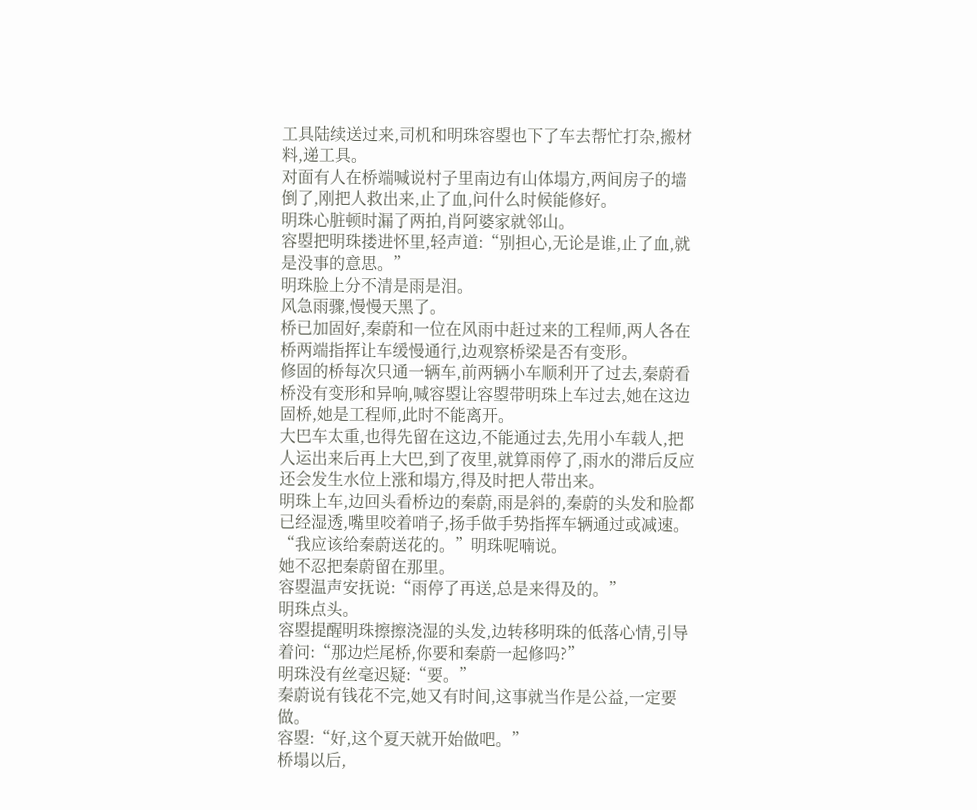工具陆续送过来,司机和明珠容曌也下了车去帮忙打杂,搬材料,递工具。
对面有人在桥端喊说村子里南边有山体塌方,两间房子的墙倒了,刚把人救出来,止了血,问什么时候能修好。
明珠心脏顿时漏了两拍,肖阿婆家就邻山。
容曌把明珠搂进怀里,轻声道:“别担心,无论是谁,止了血,就是没事的意思。”
明珠脸上分不清是雨是泪。
风急雨骤,慢慢天黑了。
桥已加固好,秦蔚和一位在风雨中赶过来的工程师,两人各在桥两端指挥让车缓慢通行,边观察桥梁是否有变形。
修固的桥每次只通一辆车,前两辆小车顺利开了过去,秦蔚看桥没有变形和异响,喊容曌让容曌带明珠上车过去,她在这边固桥,她是工程师,此时不能离开。
大巴车太重,也得先留在这边,不能通过去,先用小车载人,把人运出来后再上大巴,到了夜里,就算雨停了,雨水的滞后反应还会发生水位上涨和塌方,得及时把人带出来。
明珠上车,边回头看桥边的秦蔚,雨是斜的,秦蔚的头发和脸都已经湿透,嘴里咬着哨子,扬手做手势指挥车辆通过或减速。
“我应该给秦蔚送花的。”明珠呢喃说。
她不忍把秦蔚留在那里。
容曌温声安抚说:“雨停了再送,总是来得及的。”
明珠点头。
容曌提醒明珠擦擦浇湿的头发,边转移明珠的低落心情,引导着问:“那边烂尾桥,你要和秦蔚一起修吗?”
明珠没有丝毫迟疑:“要。”
秦蔚说有钱花不完,她又有时间,这事就当作是公益,一定要做。
容曌:“好,这个夏天就开始做吧。”
桥塌以后,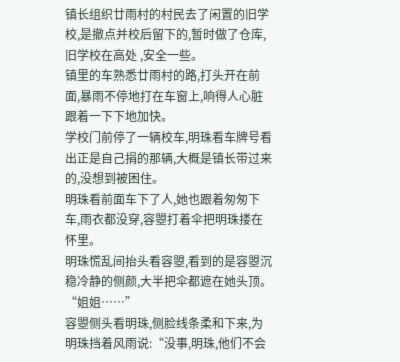镇长组织廿雨村的村民去了闲置的旧学校,是撤点并校后留下的,暂时做了仓库,旧学校在高处 ,安全一些。
镇里的车熟悉廿雨村的路,打头开在前面,暴雨不停地打在车窗上,响得人心脏跟着一下下地加快。
学校门前停了一辆校车,明珠看车牌号看出正是自己捐的那辆,大概是镇长带过来的,没想到被困住。
明珠看前面车下了人,她也跟着匆匆下车,雨衣都没穿,容曌打着伞把明珠搂在怀里。
明珠慌乱间抬头看容曌,看到的是容曌沉稳冷静的侧颜,大半把伞都遮在她头顶。
“姐姐……”
容曌侧头看明珠,侧脸线条柔和下来,为明珠挡着风雨说:“没事,明珠,他们不会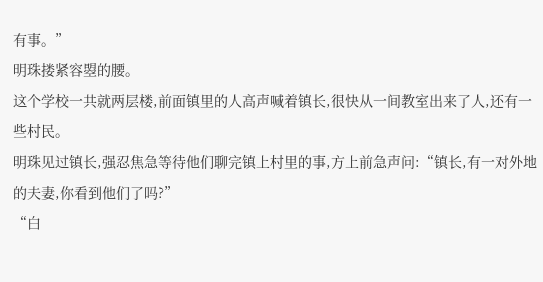有事。”
明珠搂紧容曌的腰。
这个学校一共就两层楼,前面镇里的人高声喊着镇长,很快从一间教室出来了人,还有一些村民。
明珠见过镇长,强忍焦急等待他们聊完镇上村里的事,方上前急声问:“镇长,有一对外地的夫妻,你看到他们了吗?”
“白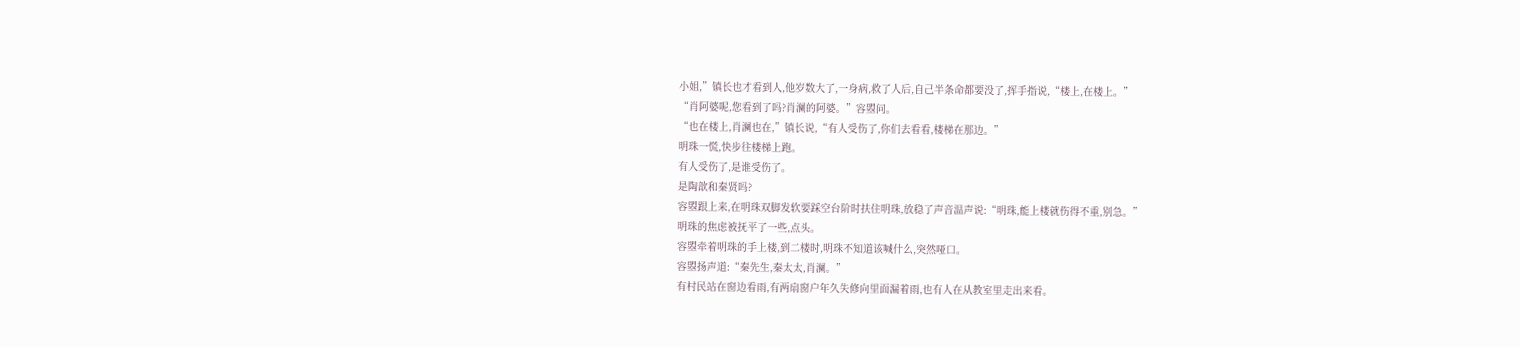小姐,”镇长也才看到人,他岁数大了,一身病,救了人后,自己半条命都要没了,挥手指说,“楼上,在楼上。”
“肖阿婆呢,您看到了吗?肖澜的阿婆。”容曌问。
“也在楼上,肖澜也在,”镇长说,“有人受伤了,你们去看看,楼梯在那边。”
明珠一慌,快步往楼梯上跑。
有人受伤了,是谁受伤了。
是陶歆和秦贤吗?
容曌跟上来,在明珠双脚发软要踩空台阶时扶住明珠,放稳了声音温声说:“明珠,能上楼就伤得不重,别急。”
明珠的焦虑被抚平了一些,点头。
容曌牵着明珠的手上楼,到二楼时,明珠不知道该喊什么,突然哑口。
容曌扬声道:“秦先生,秦太太,肖澜。”
有村民站在窗边看雨,有两扇窗户年久失修向里面漏着雨,也有人在从教室里走出来看。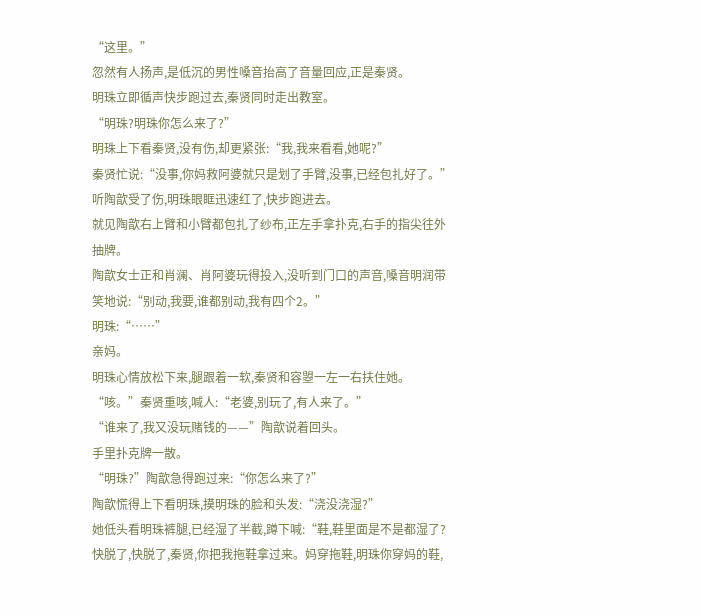“这里。”
忽然有人扬声,是低沉的男性嗓音抬高了音量回应,正是秦贤。
明珠立即循声快步跑过去,秦贤同时走出教室。
“明珠?明珠你怎么来了?”
明珠上下看秦贤,没有伤,却更紧张:“我,我来看看,她呢?”
秦贤忙说:“没事,你妈救阿婆就只是划了手臂,没事,已经包扎好了。”
听陶歆受了伤,明珠眼眶迅速红了,快步跑进去。
就见陶歆右上臂和小臂都包扎了纱布,正左手拿扑克,右手的指尖往外抽牌。
陶歆女士正和肖澜、肖阿婆玩得投入,没听到门口的声音,嗓音明润带笑地说:“别动,我要,谁都别动,我有四个2。”
明珠:“……”
亲妈。
明珠心情放松下来,腿跟着一软,秦贤和容曌一左一右扶住她。
“咳。”秦贤重咳,喊人:“老婆,别玩了,有人来了。”
“谁来了,我又没玩赌钱的——”陶歆说着回头。
手里扑克牌一散。
“明珠?”陶歆急得跑过来:“你怎么来了?”
陶歆慌得上下看明珠,摸明珠的脸和头发:“浇没浇湿?”
她低头看明珠裤腿,已经湿了半截,蹲下喊:“鞋,鞋里面是不是都湿了?快脱了,快脱了,秦贤,你把我拖鞋拿过来。妈穿拖鞋,明珠你穿妈的鞋,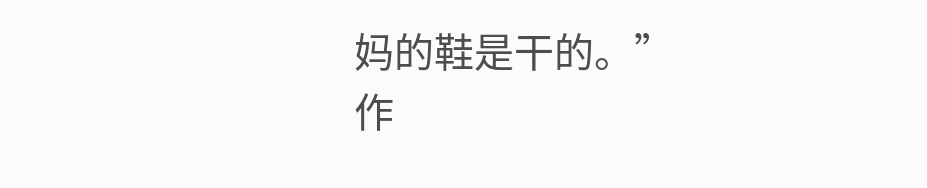妈的鞋是干的。”
作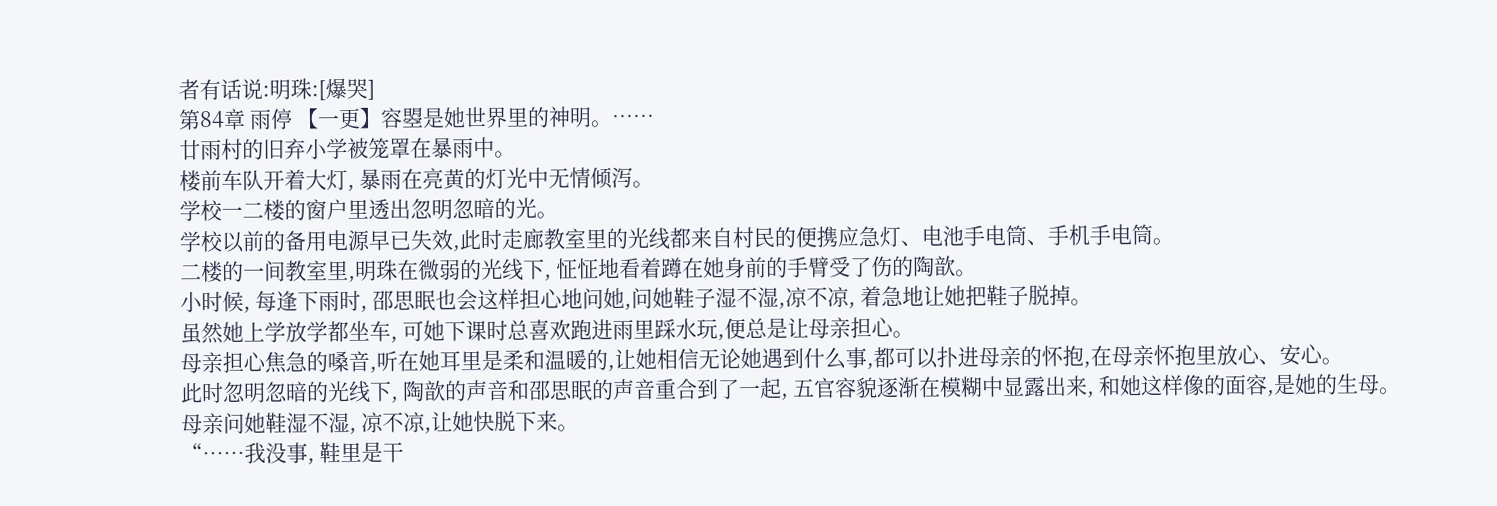者有话说:明珠:[爆哭]
第84章 雨停 【一更】容曌是她世界里的神明。……
廿雨村的旧弃小学被笼罩在暴雨中。
楼前车队开着大灯, 暴雨在亮黄的灯光中无情倾泻。
学校一二楼的窗户里透出忽明忽暗的光。
学校以前的备用电源早已失效,此时走廊教室里的光线都来自村民的便携应急灯、电池手电筒、手机手电筒。
二楼的一间教室里,明珠在微弱的光线下, 怔怔地看着蹲在她身前的手臂受了伤的陶歆。
小时候, 每逢下雨时, 邵思眠也会这样担心地问她,问她鞋子湿不湿,凉不凉, 着急地让她把鞋子脱掉。
虽然她上学放学都坐车, 可她下课时总喜欢跑进雨里踩水玩,便总是让母亲担心。
母亲担心焦急的嗓音,听在她耳里是柔和温暖的,让她相信无论她遇到什么事,都可以扑进母亲的怀抱,在母亲怀抱里放心、安心。
此时忽明忽暗的光线下, 陶歆的声音和邵思眠的声音重合到了一起, 五官容貌逐渐在模糊中显露出来, 和她这样像的面容,是她的生母。
母亲问她鞋湿不湿, 凉不凉,让她快脱下来。
“……我没事, 鞋里是干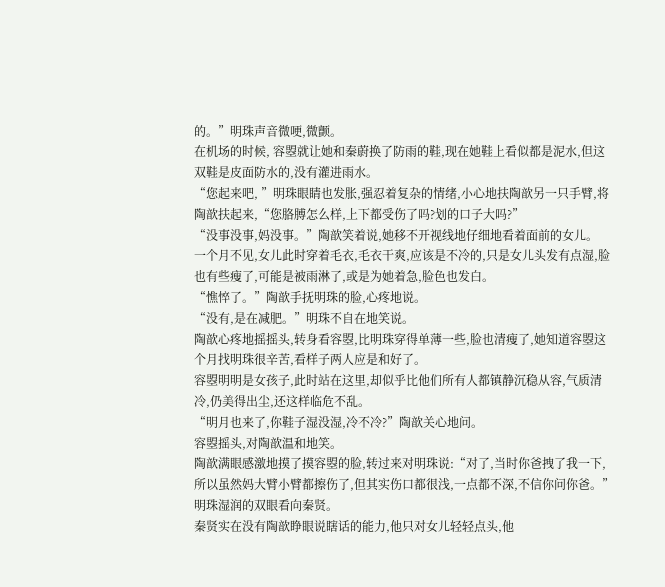的。”明珠声音微哽,微颤。
在机场的时候, 容曌就让她和秦蔚换了防雨的鞋,现在她鞋上看似都是泥水,但这双鞋是皮面防水的,没有灌进雨水。
“您起来吧, ”明珠眼睛也发胀,强忍着复杂的情绪,小心地扶陶歆另一只手臂,将陶歆扶起来,“您胳膊怎么样,上下都受伤了吗?划的口子大吗?”
“没事没事,妈没事。”陶歆笑着说,她移不开视线地仔细地看着面前的女儿。
一个月不见,女儿此时穿着毛衣,毛衣干爽,应该是不冷的,只是女儿头发有点湿,脸也有些瘦了,可能是被雨淋了,或是为她着急,脸色也发白。
“憔悴了。”陶歆手抚明珠的脸,心疼地说。
“没有,是在减肥。”明珠不自在地笑说。
陶歆心疼地摇摇头,转身看容曌,比明珠穿得单薄一些,脸也清瘦了,她知道容曌这个月找明珠很辛苦,看样子两人应是和好了。
容曌明明是女孩子,此时站在这里,却似乎比他们所有人都镇静沉稳从容,气质清冷,仍美得出尘,还这样临危不乱。
“明月也来了,你鞋子湿没湿,冷不冷?”陶歆关心地问。
容曌摇头,对陶歆温和地笑。
陶歆满眼感激地摸了摸容曌的脸,转过来对明珠说:“对了,当时你爸拽了我一下,所以虽然妈大臂小臂都擦伤了,但其实伤口都很浅,一点都不深,不信你问你爸。”
明珠湿润的双眼看向秦贤。
秦贤实在没有陶歆睁眼说瞎话的能力,他只对女儿轻轻点头,他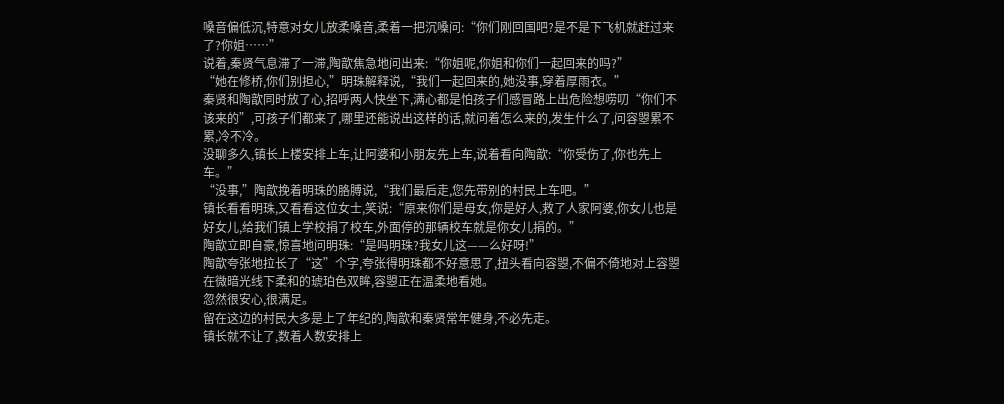嗓音偏低沉,特意对女儿放柔嗓音,柔着一把沉嗓问:“你们刚回国吧?是不是下飞机就赶过来了?你姐……”
说着,秦贤气息滞了一滞,陶歆焦急地问出来:“你姐呢,你姐和你们一起回来的吗?”
“她在修桥,你们别担心,”明珠解释说,“我们一起回来的,她没事,穿着厚雨衣。”
秦贤和陶歆同时放了心,招呼两人快坐下,满心都是怕孩子们感冒路上出危险想唠叨“你们不该来的”,可孩子们都来了,哪里还能说出这样的话,就问着怎么来的,发生什么了,问容曌累不累,冷不冷。
没聊多久,镇长上楼安排上车,让阿婆和小朋友先上车,说着看向陶歆:“你受伤了,你也先上车。”
“没事,”陶歆挽着明珠的胳膊说,“我们最后走,您先带别的村民上车吧。”
镇长看看明珠,又看看这位女士,笑说:“原来你们是母女,你是好人,救了人家阿婆,你女儿也是好女儿,给我们镇上学校捐了校车,外面停的那辆校车就是你女儿捐的。”
陶歆立即自豪,惊喜地问明珠:“是吗明珠?我女儿这——么好呀!”
陶歆夸张地拉长了“这”个字,夸张得明珠都不好意思了,扭头看向容曌,不偏不倚地对上容曌在微暗光线下柔和的琥珀色双眸,容曌正在温柔地看她。
忽然很安心,很满足。
留在这边的村民大多是上了年纪的,陶歆和秦贤常年健身,不必先走。
镇长就不让了,数着人数安排上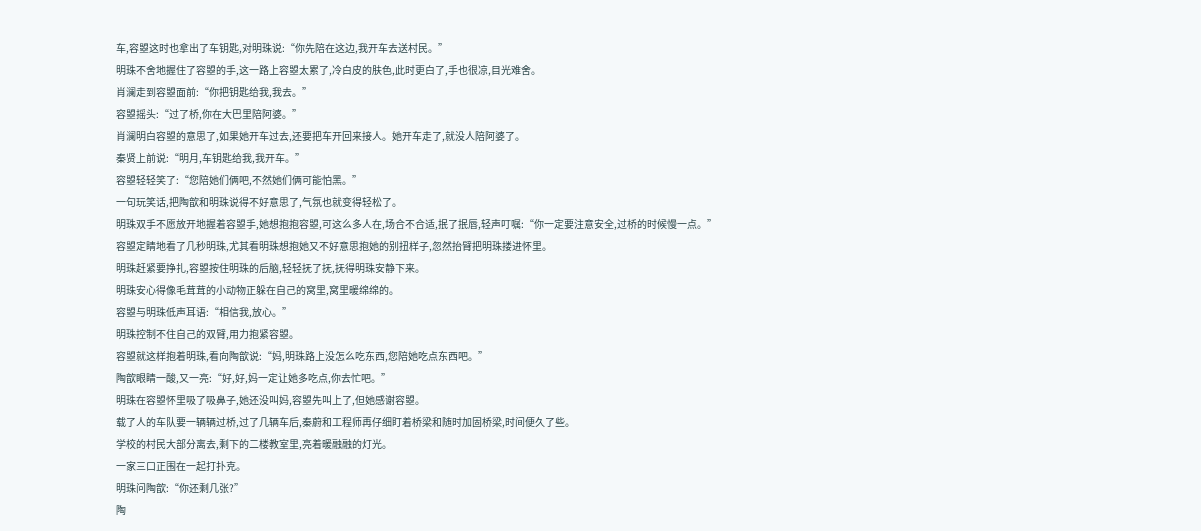车,容曌这时也拿出了车钥匙,对明珠说:“你先陪在这边,我开车去送村民。”
明珠不舍地握住了容曌的手,这一路上容曌太累了,冷白皮的肤色,此时更白了,手也很凉,目光难舍。
肖澜走到容曌面前:“你把钥匙给我,我去。”
容曌摇头:“过了桥,你在大巴里陪阿婆。”
肖澜明白容曌的意思了,如果她开车过去,还要把车开回来接人。她开车走了,就没人陪阿婆了。
秦贤上前说:“明月,车钥匙给我,我开车。”
容曌轻轻笑了:“您陪她们俩吧,不然她们俩可能怕黑。”
一句玩笑话,把陶歆和明珠说得不好意思了,气氛也就变得轻松了。
明珠双手不愿放开地握着容曌手,她想抱抱容曌,可这么多人在,场合不合适,抿了抿唇,轻声叮嘱:“你一定要注意安全,过桥的时候慢一点。”
容曌定睛地看了几秒明珠,尤其看明珠想抱她又不好意思抱她的别扭样子,忽然抬臂把明珠搂进怀里。
明珠赶紧要挣扎,容曌按住明珠的后脑,轻轻抚了抚,抚得明珠安静下来。
明珠安心得像毛茸茸的小动物正躲在自己的窝里,窝里暖绵绵的。
容曌与明珠低声耳语:“相信我,放心。”
明珠控制不住自己的双臂,用力抱紧容曌。
容曌就这样抱着明珠,看向陶歆说:“妈,明珠路上没怎么吃东西,您陪她吃点东西吧。”
陶歆眼睛一酸,又一亮:“好,好,妈一定让她多吃点,你去忙吧。”
明珠在容曌怀里吸了吸鼻子,她还没叫妈,容曌先叫上了,但她感谢容曌。
载了人的车队要一辆辆过桥,过了几辆车后,秦蔚和工程师再仔细盯着桥梁和随时加固桥梁,时间便久了些。
学校的村民大部分离去,剩下的二楼教室里,亮着暖融融的灯光。
一家三口正围在一起打扑克。
明珠问陶歆:“你还剩几张?”
陶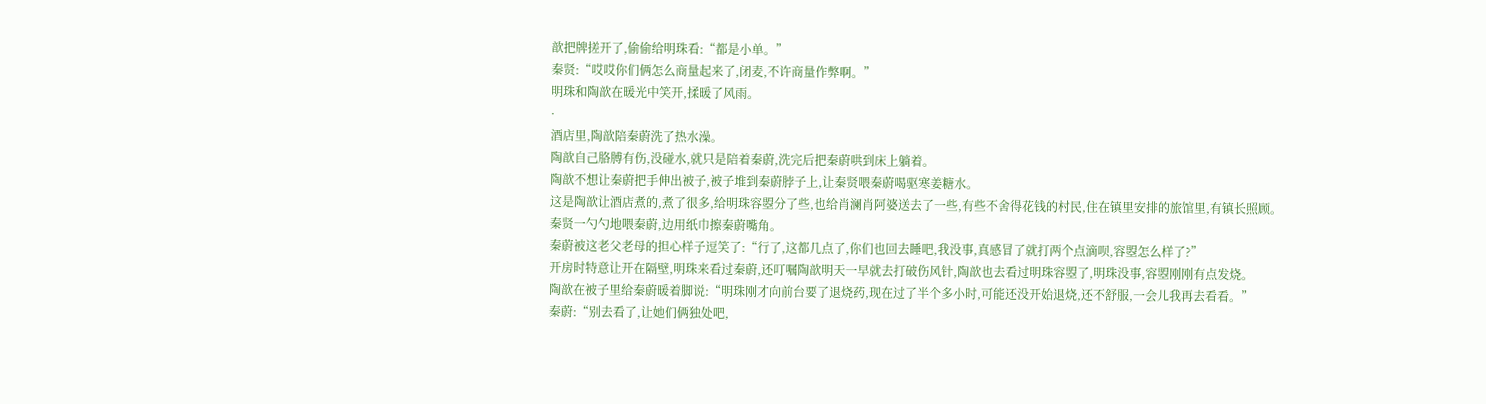歆把牌搓开了,偷偷给明珠看:“都是小单。”
秦贤:“哎哎你们俩怎么商量起来了,闭麦,不许商量作弊啊。”
明珠和陶歆在暖光中笑开,揉暖了风雨。
·
酒店里,陶歆陪秦蔚洗了热水澡。
陶歆自己胳膊有伤,没碰水,就只是陪着秦蔚,洗完后把秦蔚哄到床上躺着。
陶歆不想让秦蔚把手伸出被子,被子堆到秦蔚脖子上,让秦贤喂秦蔚喝驱寒姜糖水。
这是陶歆让酒店煮的,煮了很多,给明珠容曌分了些,也给肖澜肖阿婆送去了一些,有些不舍得花钱的村民,住在镇里安排的旅馆里,有镇长照顾。
秦贤一勺勺地喂秦蔚,边用纸巾擦秦蔚嘴角。
秦蔚被这老父老母的担心样子逗笑了:“行了,这都几点了,你们也回去睡吧,我没事,真感冒了就打两个点滴呗,容曌怎么样了?”
开房时特意让开在隔壁,明珠来看过秦蔚,还叮嘱陶歆明天一早就去打破伤风针,陶歆也去看过明珠容曌了,明珠没事,容曌刚刚有点发烧。
陶歆在被子里给秦蔚暖着脚说:“明珠刚才向前台要了退烧药,现在过了半个多小时,可能还没开始退烧,还不舒服,一会儿我再去看看。”
秦蔚:“别去看了,让她们俩独处吧,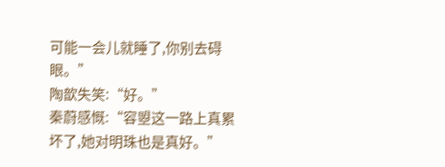可能一会儿就睡了,你别去碍眼。”
陶歆失笑:“好。”
秦蔚感慨:“容曌这一路上真累坏了,她对明珠也是真好。”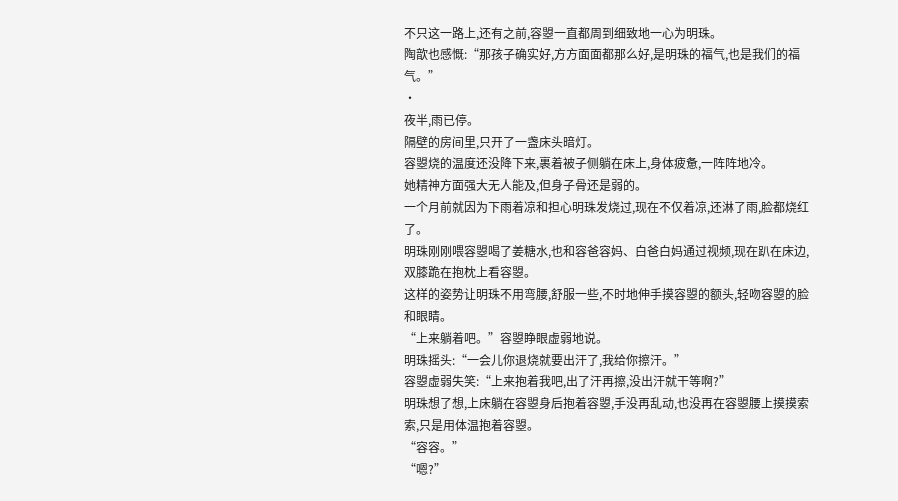不只这一路上,还有之前,容曌一直都周到细致地一心为明珠。
陶歆也感慨:“那孩子确实好,方方面面都那么好,是明珠的福气,也是我们的福气。”
·
夜半,雨已停。
隔壁的房间里,只开了一盏床头暗灯。
容曌烧的温度还没降下来,裹着被子侧躺在床上,身体疲惫,一阵阵地冷。
她精神方面强大无人能及,但身子骨还是弱的。
一个月前就因为下雨着凉和担心明珠发烧过,现在不仅着凉,还淋了雨,脸都烧红了。
明珠刚刚喂容曌喝了姜糖水,也和容爸容妈、白爸白妈通过视频,现在趴在床边,双膝跪在抱枕上看容曌。
这样的姿势让明珠不用弯腰,舒服一些,不时地伸手摸容曌的额头,轻吻容曌的脸和眼睛。
“上来躺着吧。”容曌睁眼虚弱地说。
明珠摇头:“一会儿你退烧就要出汗了,我给你擦汗。”
容曌虚弱失笑:“上来抱着我吧,出了汗再擦,没出汗就干等啊?”
明珠想了想,上床躺在容曌身后抱着容曌,手没再乱动,也没再在容曌腰上摸摸索索,只是用体温抱着容曌。
“容容。”
“嗯?”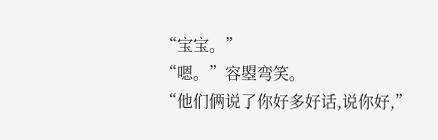“宝宝。”
“嗯。”容曌弯笑。
“他们俩说了你好多好话,说你好,”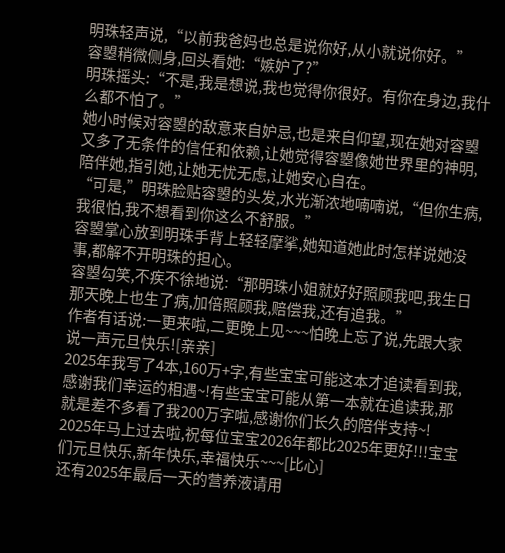明珠轻声说,“以前我爸妈也总是说你好,从小就说你好。”
容曌稍微侧身,回头看她:“嫉妒了?”
明珠摇头:“不是,我是想说,我也觉得你很好。有你在身边,我什么都不怕了。”
她小时候对容曌的敌意来自妒忌,也是来自仰望,现在她对容曌又多了无条件的信任和依赖,让她觉得容曌像她世界里的神明,陪伴她,指引她,让她无忧无虑,让她安心自在。
“可是,”明珠脸贴容曌的头发,水光渐浓地喃喃说,“但你生病,我很怕,我不想看到你这么不舒服。”
容曌掌心放到明珠手背上轻轻摩挲,她知道她此时怎样说她没事,都解不开明珠的担心。
容曌勾笑,不疾不徐地说:“那明珠小姐就好好照顾我吧,我生日那天晚上也生了病,加倍照顾我,赔偿我,还有追我。”
作者有话说:一更来啦,二更晚上见~~~怕晚上忘了说,先跟大家说一声元旦快乐![亲亲]
2025年我写了4本,160万+字,有些宝宝可能这本才追读看到我,感谢我们幸运的相遇~!有些宝宝可能从第一本就在追读我,那就是差不多看了我200万字啦,感谢你们长久的陪伴支持~!
2025年马上过去啦,祝每位宝宝2026年都比2025年更好!!!宝宝们元旦快乐,新年快乐,幸福快乐~~~[比心]
还有2025年最后一天的营养液请用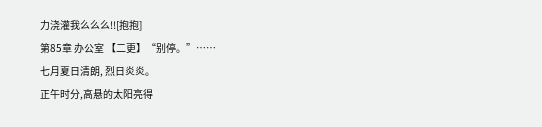力浇灌我么么么!![抱抱]
第85章 办公室 【二更】“别停。”……
七月夏日清朗, 烈日炎炎。
正午时分,高悬的太阳亮得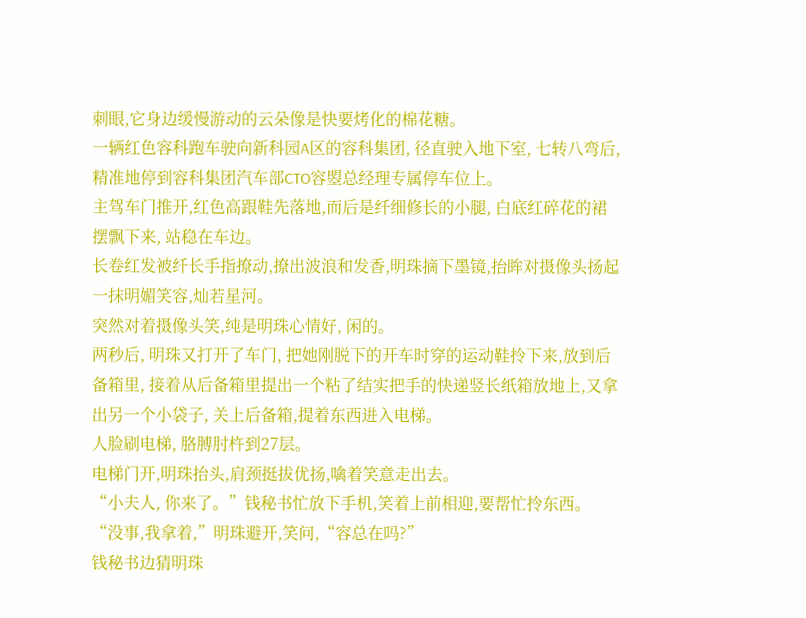刺眼,它身边缓慢游动的云朵像是快要烤化的棉花糖。
一辆红色容科跑车驶向新科园A区的容科集团, 径直驶入地下室, 七转八弯后, 精准地停到容科集团汽车部CTO容曌总经理专属停车位上。
主驾车门推开,红色高跟鞋先落地,而后是纤细修长的小腿, 白底红碎花的裙摆飘下来, 站稳在车边。
长卷红发被纤长手指撩动,撩出波浪和发香,明珠摘下墨镜,抬眸对摄像头扬起一抹明媚笑容,灿若星河。
突然对着摄像头笑,纯是明珠心情好, 闲的。
两秒后, 明珠又打开了车门, 把她刚脱下的开车时穿的运动鞋拎下来,放到后备箱里, 接着从后备箱里提出一个粘了结实把手的快递竖长纸箱放地上,又拿出另一个小袋子, 关上后备箱,提着东西进入电梯。
人脸刷电梯, 胳膊肘杵到27层。
电梯门开,明珠抬头,肩颈挺拔优扬,噙着笑意走出去。
“小夫人, 你来了。”钱秘书忙放下手机,笑着上前相迎,要帮忙拎东西。
“没事,我拿着,”明珠避开,笑问,“容总在吗?”
钱秘书边猜明珠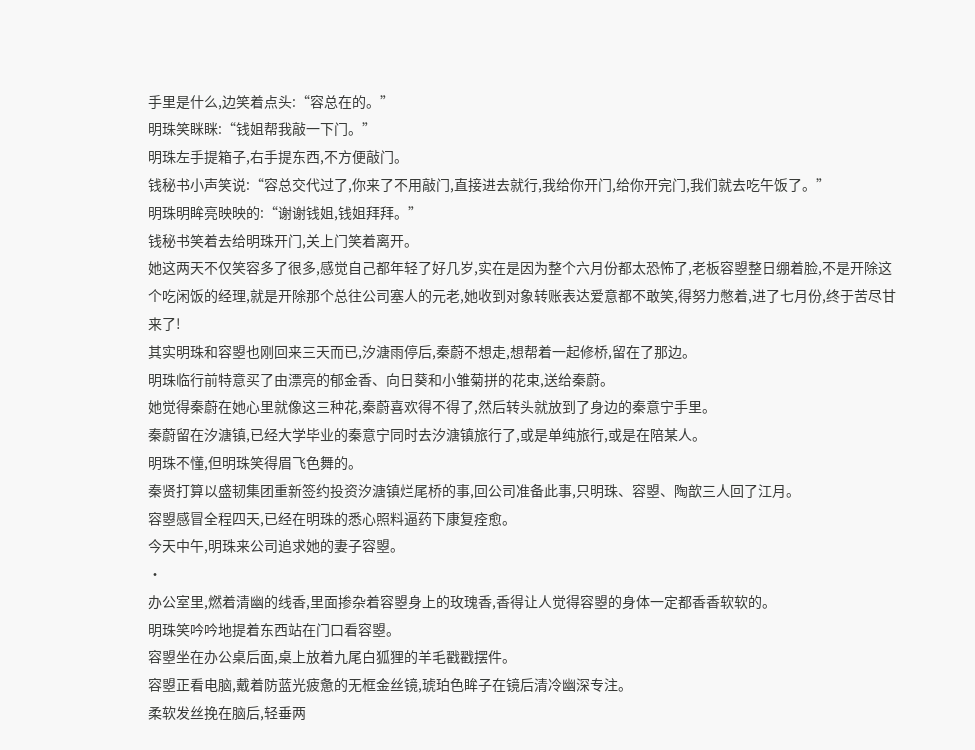手里是什么,边笑着点头:“容总在的。”
明珠笑眯眯:“钱姐帮我敲一下门。”
明珠左手提箱子,右手提东西,不方便敲门。
钱秘书小声笑说:“容总交代过了,你来了不用敲门,直接进去就行,我给你开门,给你开完门,我们就去吃午饭了。”
明珠明眸亮映映的:“谢谢钱姐,钱姐拜拜。”
钱秘书笑着去给明珠开门,关上门笑着离开。
她这两天不仅笑容多了很多,感觉自己都年轻了好几岁,实在是因为整个六月份都太恐怖了,老板容曌整日绷着脸,不是开除这个吃闲饭的经理,就是开除那个总往公司塞人的元老,她收到对象转账表达爱意都不敢笑,得努力憋着,进了七月份,终于苦尽甘来了!
其实明珠和容曌也刚回来三天而已,汐溏雨停后,秦蔚不想走,想帮着一起修桥,留在了那边。
明珠临行前特意买了由漂亮的郁金香、向日葵和小雏菊拼的花束,送给秦蔚。
她觉得秦蔚在她心里就像这三种花,秦蔚喜欢得不得了,然后转头就放到了身边的秦意宁手里。
秦蔚留在汐溏镇,已经大学毕业的秦意宁同时去汐溏镇旅行了,或是单纯旅行,或是在陪某人。
明珠不懂,但明珠笑得眉飞色舞的。
秦贤打算以盛韧集团重新签约投资汐溏镇烂尾桥的事,回公司准备此事,只明珠、容曌、陶歆三人回了江月。
容曌感冒全程四天,已经在明珠的悉心照料逼药下康复痊愈。
今天中午,明珠来公司追求她的妻子容曌。
·
办公室里,燃着清幽的线香,里面掺杂着容曌身上的玫瑰香,香得让人觉得容曌的身体一定都香香软软的。
明珠笑吟吟地提着东西站在门口看容曌。
容曌坐在办公桌后面,桌上放着九尾白狐狸的羊毛戳戳摆件。
容曌正看电脑,戴着防蓝光疲惫的无框金丝镜,琥珀色眸子在镜后清冷幽深专注。
柔软发丝挽在脑后,轻垂两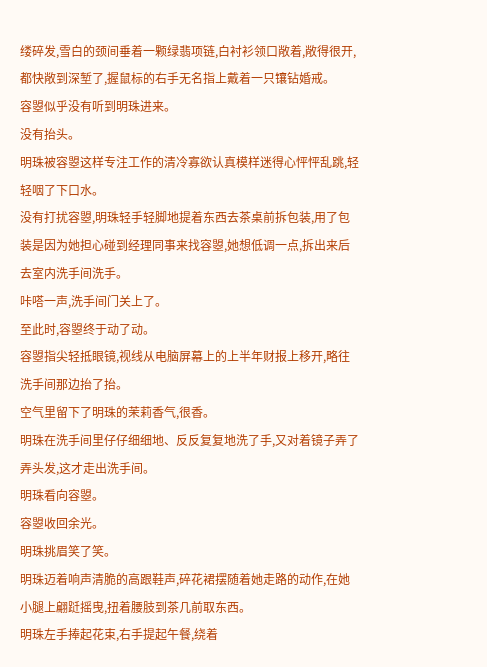缕碎发,雪白的颈间垂着一颗绿翡项链,白衬衫领口敞着,敞得很开,都快敞到深堑了,握鼠标的右手无名指上戴着一只镶钻婚戒。
容曌似乎没有听到明珠进来。
没有抬头。
明珠被容曌这样专注工作的清冷寡欲认真模样迷得心怦怦乱跳,轻轻咽了下口水。
没有打扰容曌,明珠轻手轻脚地提着东西去茶桌前拆包装,用了包装是因为她担心碰到经理同事来找容曌,她想低调一点,拆出来后去室内洗手间洗手。
咔嗒一声,洗手间门关上了。
至此时,容曌终于动了动。
容曌指尖轻抵眼镜,视线从电脑屏幕上的上半年财报上移开,略往洗手间那边抬了抬。
空气里留下了明珠的茉莉香气,很香。
明珠在洗手间里仔仔细细地、反反复复地洗了手,又对着镜子弄了弄头发,这才走出洗手间。
明珠看向容曌。
容曌收回余光。
明珠挑眉笑了笑。
明珠迈着响声清脆的高跟鞋声,碎花裙摆随着她走路的动作,在她小腿上翩跹摇曳,扭着腰肢到茶几前取东西。
明珠左手捧起花束,右手提起午餐,绕着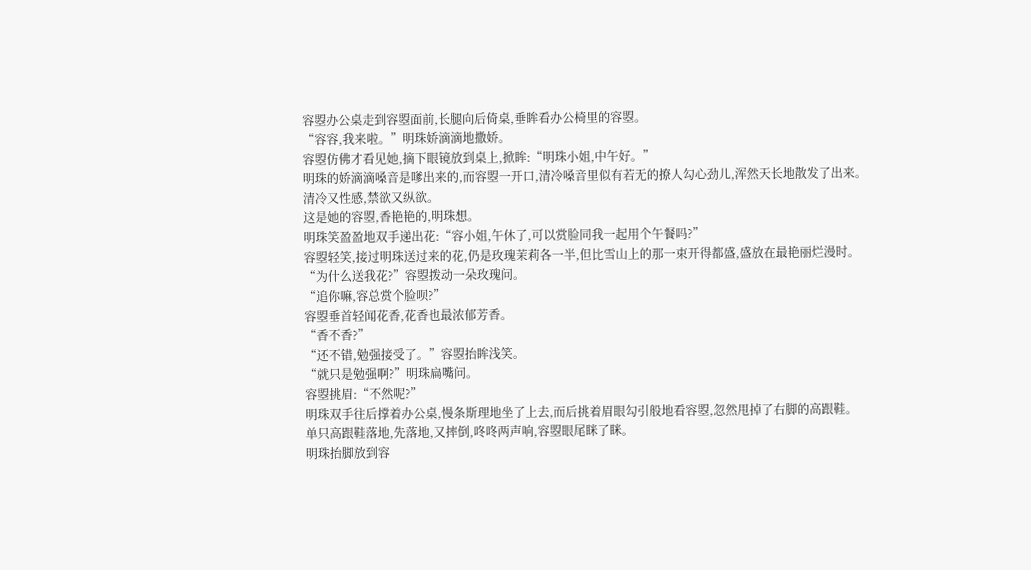容曌办公桌走到容曌面前,长腿向后倚桌,垂眸看办公椅里的容曌。
“容容,我来啦。”明珠娇滴滴地撒娇。
容曌仿佛才看见她,摘下眼镜放到桌上,掀眸:“明珠小姐,中午好。”
明珠的娇滴滴嗓音是嗲出来的,而容曌一开口,清冷嗓音里似有若无的撩人勾心劲儿,浑然天长地散发了出来。
清冷又性感,禁欲又纵欲。
这是她的容曌,香艳艳的,明珠想。
明珠笑盈盈地双手递出花:“容小姐,午休了,可以赏脸同我一起用个午餐吗?”
容曌轻笑,接过明珠送过来的花,仍是玫瑰茉莉各一半,但比雪山上的那一束开得都盛,盛放在最艳丽烂漫时。
“为什么送我花?”容曌拨动一朵玫瑰问。
“追你嘛,容总赏个脸呗?”
容曌垂首轻闻花香,花香也最浓郁芳香。
“香不香?”
“还不错,勉强接受了。”容曌抬眸浅笑。
“就只是勉强啊?”明珠扁嘴问。
容曌挑眉:“不然呢?”
明珠双手往后撑着办公桌,慢条斯理地坐了上去,而后挑着眉眼勾引般地看容曌,忽然甩掉了右脚的高跟鞋。
单只高跟鞋落地,先落地,又摔倒,咚咚两声响,容曌眼尾眯了眯。
明珠抬脚放到容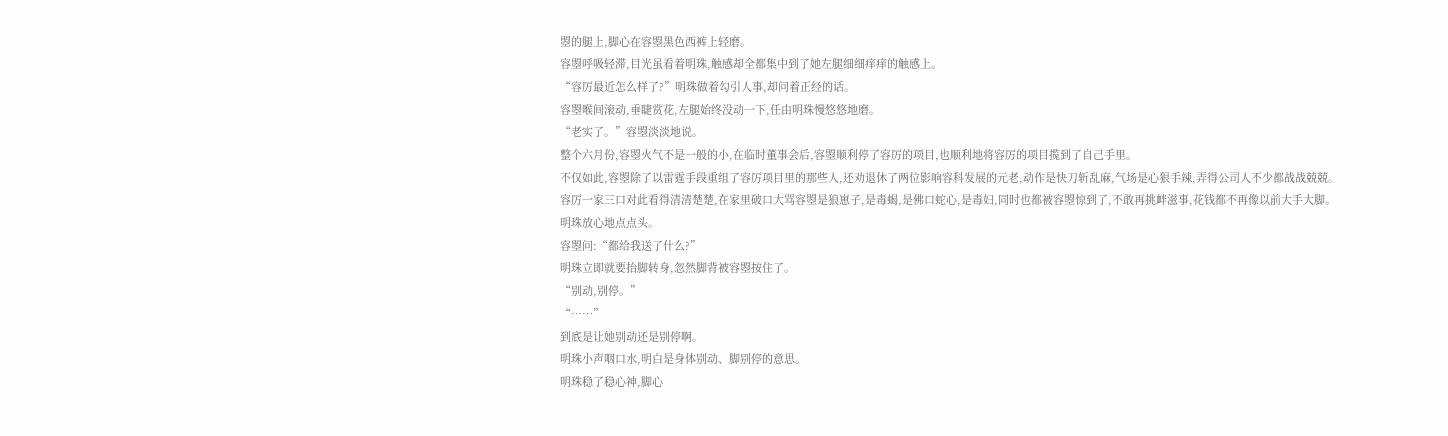曌的腿上,脚心在容曌黑色西裤上轻磨。
容曌呼吸轻滞,目光虽看着明珠,触感却全都集中到了她左腿细细痒痒的触感上。
“容厉最近怎么样了?”明珠做着勾引人事,却问着正经的话。
容曌喉间滚动,垂睫赏花,左腿始终没动一下,任由明珠慢悠悠地磨。
“老实了。”容曌淡淡地说。
整个六月份,容曌火气不是一般的小,在临时董事会后,容曌顺利停了容厉的项目,也顺利地将容厉的项目揽到了自己手里。
不仅如此,容曌除了以雷霆手段重组了容厉项目里的那些人,还劝退休了两位影响容科发展的元老,动作是快刀斩乱麻,气场是心狠手辣,弄得公司人不少都战战兢兢。
容厉一家三口对此看得清清楚楚,在家里破口大骂容曌是狼崽子,是毒蝎,是佛口蛇心,是毒妇,同时也都被容曌惊到了,不敢再挑衅滋事,花钱都不再像以前大手大脚。
明珠放心地点点头。
容曌问:“都给我送了什么?”
明珠立即就要抬脚转身,忽然脚背被容曌按住了。
“别动,别停。”
“……”
到底是让她别动还是别停啊。
明珠小声咽口水,明白是身体别动、脚别停的意思。
明珠稳了稳心神,脚心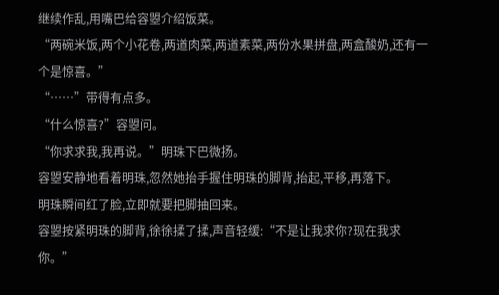继续作乱,用嘴巴给容曌介绍饭菜。
“两碗米饭,两个小花卷,两道肉菜,两道素菜,两份水果拼盘,两盒酸奶,还有一个是惊喜。”
“……”带得有点多。
“什么惊喜?”容曌问。
“你求求我,我再说。”明珠下巴微扬。
容曌安静地看着明珠,忽然她抬手握住明珠的脚背,抬起,平移,再落下。
明珠瞬间红了脸,立即就要把脚抽回来。
容曌按紧明珠的脚背,徐徐揉了揉,声音轻缓:“不是让我求你?现在我求你。”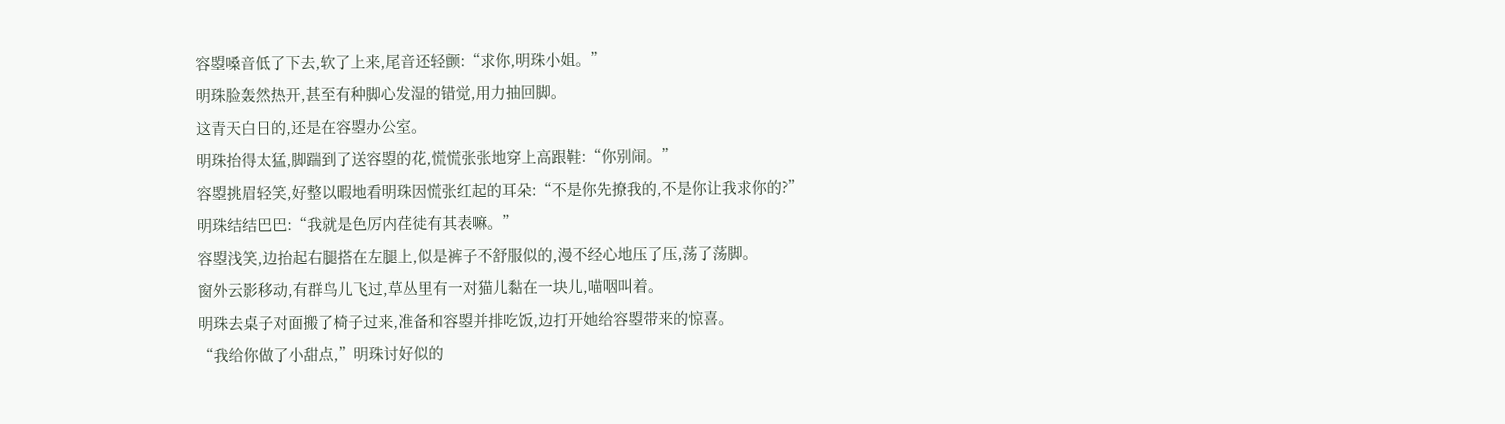容曌嗓音低了下去,软了上来,尾音还轻颤:“求你,明珠小姐。”
明珠脸轰然热开,甚至有种脚心发湿的错觉,用力抽回脚。
这青天白日的,还是在容曌办公室。
明珠抬得太猛,脚踹到了送容曌的花,慌慌张张地穿上高跟鞋:“你别闹。”
容曌挑眉轻笑,好整以暇地看明珠因慌张红起的耳朵:“不是你先撩我的,不是你让我求你的?”
明珠结结巴巴:“我就是色厉内荏徒有其表嘛。”
容曌浅笑,边抬起右腿搭在左腿上,似是裤子不舒服似的,漫不经心地压了压,荡了荡脚。
窗外云影移动,有群鸟儿飞过,草丛里有一对猫儿黏在一块儿,喵咽叫着。
明珠去桌子对面搬了椅子过来,准备和容曌并排吃饭,边打开她给容曌带来的惊喜。
“我给你做了小甜点,”明珠讨好似的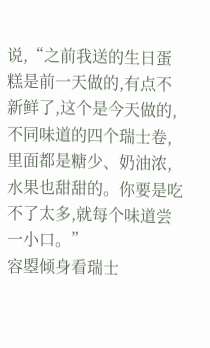说,“之前我送的生日蛋糕是前一天做的,有点不新鲜了,这个是今天做的,不同味道的四个瑞士卷,里面都是糖少、奶油浓,水果也甜甜的。你要是吃不了太多,就每个味道尝一小口。”
容曌倾身看瑞士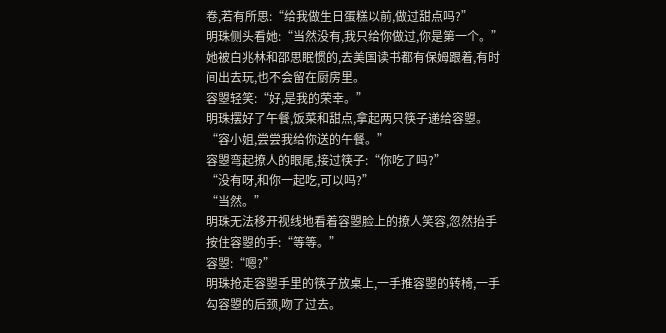卷,若有所思:“给我做生日蛋糕以前,做过甜点吗?”
明珠侧头看她:“当然没有,我只给你做过,你是第一个。”
她被白兆林和邵思眠惯的,去美国读书都有保姆跟着,有时间出去玩,也不会留在厨房里。
容曌轻笑:“好,是我的荣幸。”
明珠摆好了午餐,饭菜和甜点,拿起两只筷子递给容曌。
“容小姐,尝尝我给你送的午餐。”
容曌弯起撩人的眼尾,接过筷子:“你吃了吗?”
“没有呀,和你一起吃,可以吗?”
“当然。”
明珠无法移开视线地看着容曌脸上的撩人笑容,忽然抬手按住容曌的手:“等等。”
容曌:“嗯?”
明珠抢走容曌手里的筷子放桌上,一手推容曌的转椅,一手勾容曌的后颈,吻了过去。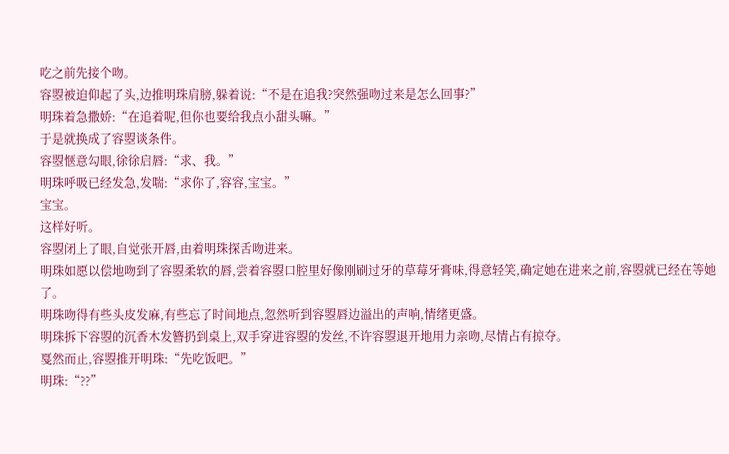吃之前先接个吻。
容曌被迫仰起了头,边推明珠肩膀,躲着说:“不是在追我?突然强吻过来是怎么回事?”
明珠着急撒娇:“在追着呢,但你也要给我点小甜头嘛。”
于是就换成了容曌谈条件。
容曌惬意勾眼,徐徐启唇:“求、我。”
明珠呼吸已经发急,发喘:“求你了,容容,宝宝。”
宝宝。
这样好听。
容曌闭上了眼,自觉张开唇,由着明珠探舌吻进来。
明珠如愿以偿地吻到了容曌柔软的唇,尝着容曌口腔里好像刚刷过牙的草莓牙膏味,得意轻笑,确定她在进来之前,容曌就已经在等她了。
明珠吻得有些头皮发麻,有些忘了时间地点,忽然听到容曌唇边溢出的声响,情绪更盛。
明珠拆下容曌的沉香木发簪扔到桌上,双手穿进容曌的发丝,不许容曌退开地用力亲吻,尽情占有掠夺。
戛然而止,容曌推开明珠:“先吃饭吧。”
明珠:“??”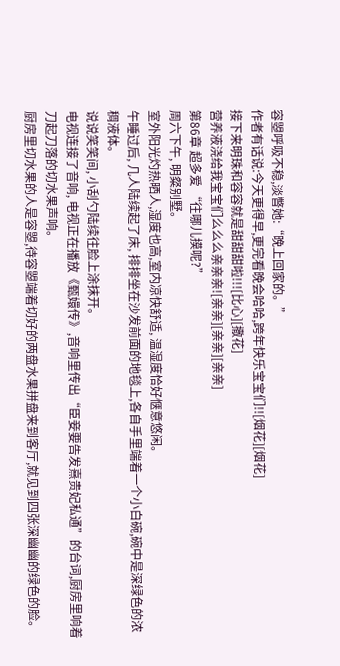容曌呼吸不稳,淡瞥她:“晚上回家的。”
作者有话说:今天更得早,更完看晚会哈哈,跨年快乐宝宝们!![烟花][烟花]
接下来明珠和容容就是甜甜甜啦!!![比心][撒花]
营养液浇给我宝宝们么么么亲亲亲![亲亲][亲亲][亲亲]
第86章 超多爱 “往哪儿摸呢?”
周六下午, 明粲别墅。
室外阳光灼热晒人,湿度也高,室内凉快舒适, 温湿度恰好惬意悠闲。
午睡过后, 几人陆续起了床, 排排坐在沙发前面的地毯上,各自手里端着一个小白碗,碗中是深绿色的浓稠液体。
说说笑笑间, 小刮勺陆续往脸上涂抹开。
电视连接了音响, 电视正在播放《甄嬛传》,音响里传出“臣妾要告发熹贵妃私通”的台词,厨房里响着刀起刀落的切水果声响。
厨房里切水果的人是容曌,待容曌端着切好的两盘水果拼盘来到客厅,就见到四张深幽幽的绿色的脸。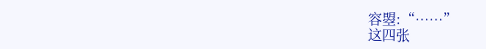容曌:“……”
这四张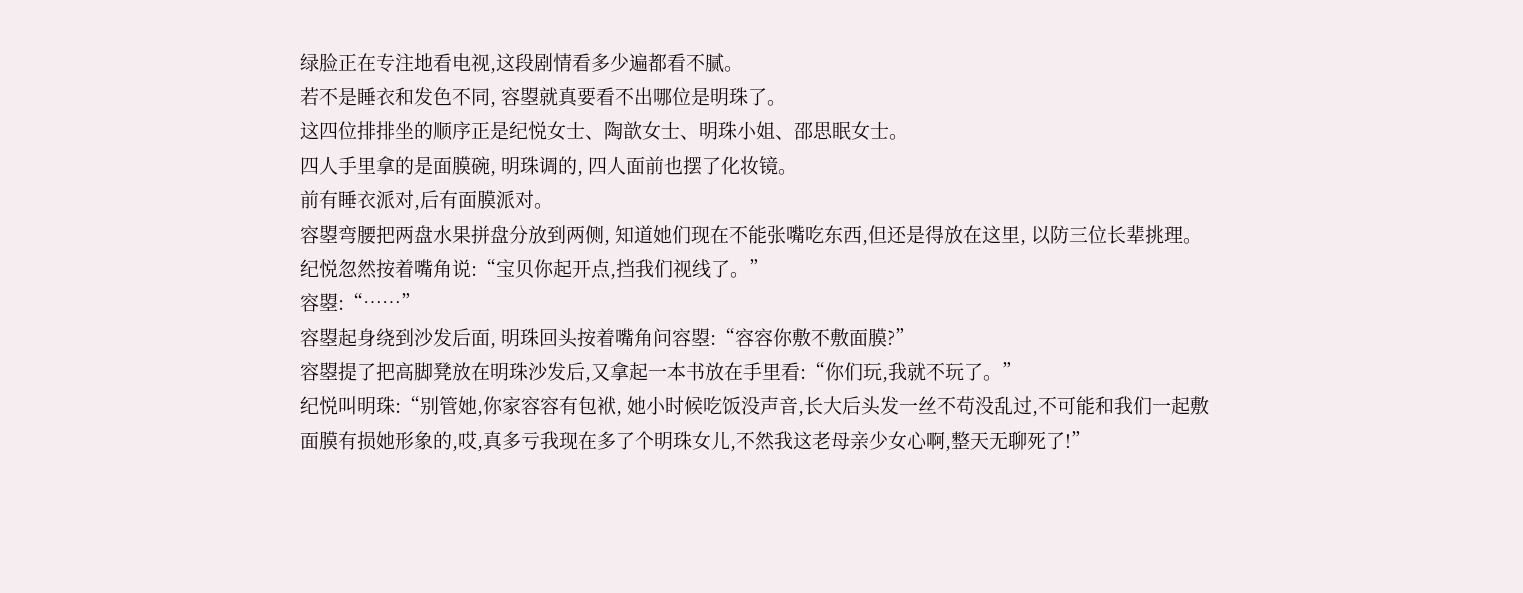绿脸正在专注地看电视,这段剧情看多少遍都看不腻。
若不是睡衣和发色不同, 容曌就真要看不出哪位是明珠了。
这四位排排坐的顺序正是纪悦女士、陶歆女士、明珠小姐、邵思眠女士。
四人手里拿的是面膜碗, 明珠调的, 四人面前也摆了化妆镜。
前有睡衣派对,后有面膜派对。
容曌弯腰把两盘水果拼盘分放到两侧, 知道她们现在不能张嘴吃东西,但还是得放在这里, 以防三位长辈挑理。
纪悦忽然按着嘴角说:“宝贝你起开点,挡我们视线了。”
容曌:“……”
容曌起身绕到沙发后面, 明珠回头按着嘴角问容曌:“容容你敷不敷面膜?”
容曌提了把高脚凳放在明珠沙发后,又拿起一本书放在手里看:“你们玩,我就不玩了。”
纪悦叫明珠:“别管她,你家容容有包袱, 她小时候吃饭没声音,长大后头发一丝不苟没乱过,不可能和我们一起敷面膜有损她形象的,哎,真多亏我现在多了个明珠女儿,不然我这老母亲少女心啊,整天无聊死了!”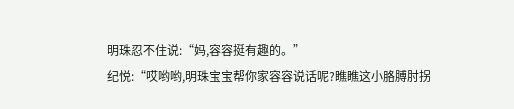明珠忍不住说:“妈,容容挺有趣的。”
纪悦:“哎哟哟,明珠宝宝帮你家容容说话呢?瞧瞧这小胳膊肘拐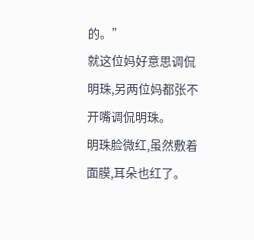的。”
就这位妈好意思调侃明珠,另两位妈都张不开嘴调侃明珠。
明珠脸微红,虽然敷着面膜,耳朵也红了。